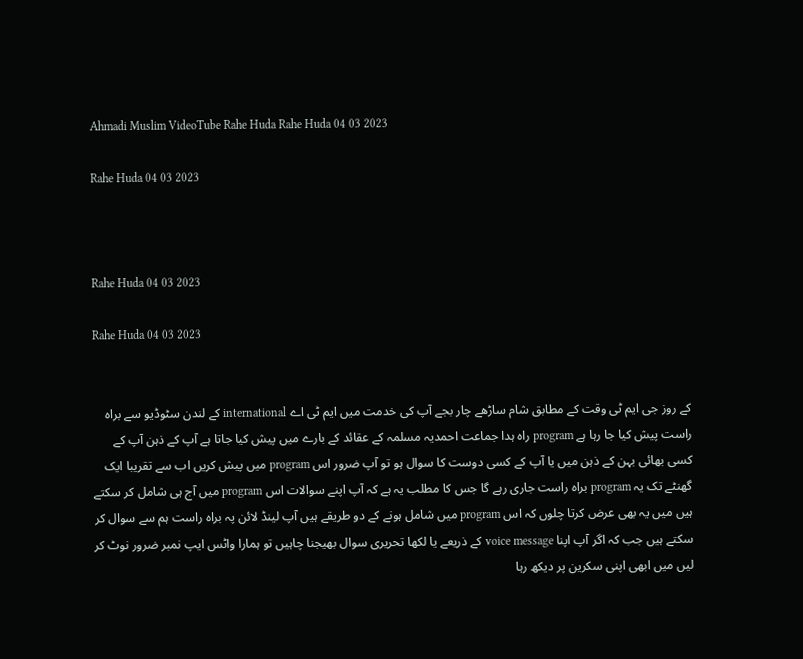Ahmadi Muslim VideoTube Rahe Huda Rahe Huda 04 03 2023

Rahe Huda 04 03 2023



Rahe Huda 04 03 2023

Rahe Huda 04 03 2023


کے روز جی ایم ٹی وقت کے مطابق شام ساڑھے چار بجے آپ کی خدمت میں ایم ٹی اے international کے لندن سٹوڈیو سے براہ راست پیش کیا جا رہا ہے program راہ ہدا جماعت احمدیہ مسلمہ کے عقائد کے بارے میں پیش کیا جاتا ہے آپ کے ذہن آپ کے کسی بھائی بہن کے ذہن میں یا آپ کے کسی دوست کا سوال ہو تو آپ ضرور اس program میں پیش کریں اب سے تقریبا ایک گھنٹے تک یہ program براہ راست جاری رہے گا جس کا مطلب یہ ہے کہ آپ اپنے سوالات اس program میں آج ہی شامل کر سکتے ہیں میں یہ بھی عرض کرتا چلوں کہ اس program میں شامل ہونے کے دو طریقے ہیں آپ لینڈ لائن پہ براہ راست ہم سے سوال کر سکتے ہیں جب کہ اگر آپ اپنا voice message کے ذریعے یا لکھا تحریری سوال بھیجنا چاہیں تو ہمارا واٹس ایپ نمبر ضرور نوٹ کر لیں میں ابھی اپنی سکرین پر دیکھ رہا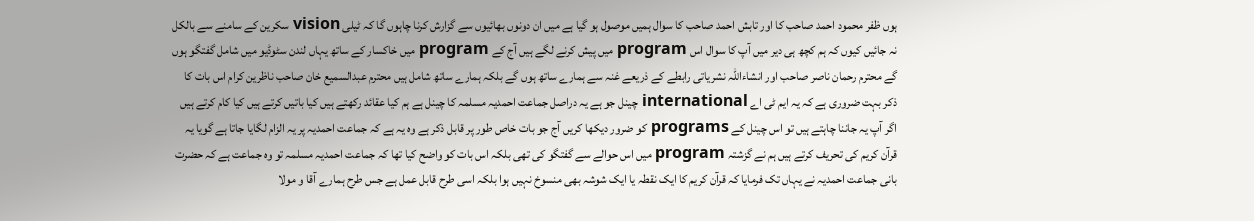ہوں ظفر محمود احمد صاحب کا اور تابش احمد صاحب کا سوال ہمیں موصول ہو گیا ہے میں ان دونوں بھائیوں سے گزارش کرنا چاہوں گا کہ ٹیلی vision سکرین کے سامنے سے بالکل نہ جائیں کیوں کہ ہم کچھ ہی دیر میں آپ کا سوال اس program میں پیش کرنے لگے ہیں آج کے program میں خاکسار کے ساتھ یہاں لندن سٹوڈیو میں شامل گفتگو ہوں گے محترم رحمان ناصر صاحب اور انشاءاللہ نشریاتی رابطے کے ذریعے غنہ سے ہمارے ساتھ ہوں گے بلکہ ہمارے ساتھ شامل ہیں محترم عبدالسمیع خان صاحب ناظرین کرام اس بات کا ذکر بہت ضروری ہے کہ یہ ایم ٹی اے international چینل جو ہے یہ دراصل جماعت احمدیہ مسلمہ کا چینل ہے ہم کیا عقائد رکھتے ہیں کیا باتیں کرتے ہیں کیا کام کرتے ہیں اگر آپ یہ جاننا چاہتے ہیں تو اس چینل کے programs کو ضرور دیکھا کریں آج جو بات خاص طور پر قابل ذکر ہے وہ یہ ہے کہ جماعت احمدیہ پر یہ الزام لگایا جاتا ہے گویا یہ قرآن کریم کی تحریف کرتے ہیں ہم نے گزشتہ program میں اس حوالے سے گفتگو کی تھی بلکہ اس بات کو واضح کیا تھا کہ جماعت احمدیہ مسلمہ تو وہ جماعت ہے کہ حضرت بانی جماعت احمدیہ نے یہاں تک فرمایا کہ قرآن کریم کا ایک نقطہ یا ایک شوشہ بھی منسوخ نہیں ہوا بلکہ اسی طرح قابل عمل ہے جس طرح ہمارے آقا و مولا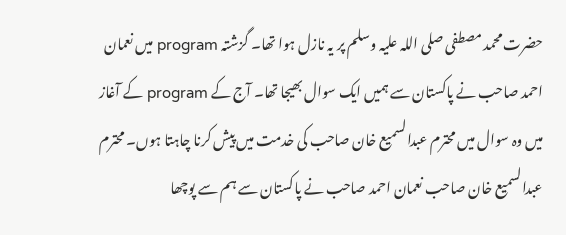حضرت محمد مصطفی صلی اللہ علیہ وسلم پر یہ نازل ہوا تھا۔ گزشتہ program میں نعمان احمد صاحب نے پاکستان سے ہمیں ایک سوال بھیجا تھا۔ آج کے program کے آغاز میں وہ سوال میں محترم عبدالسمیع خان صاحب کی خدمت میں پیش کرنا چاہتا ہوں۔ محترم عبدالسمیع خان صاحب نعمان احمد صاحب نے پاکستان سے ہم سے پوچھا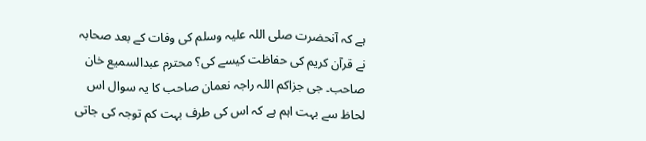ہے کہ آنحضرت صلی اللہ علیہ وسلم کی وفات کے بعد صحابہ نے قرآن کریم کی حفاظت کیسے کی؟ محترم عبدالسمیع خان صاحب۔ جی جزاکم اللہ راجہ نعمان صاحب کا یہ سوال اس لحاظ سے بہت اہم ہے کہ اس کی طرف بہت کم توجہ کی جاتی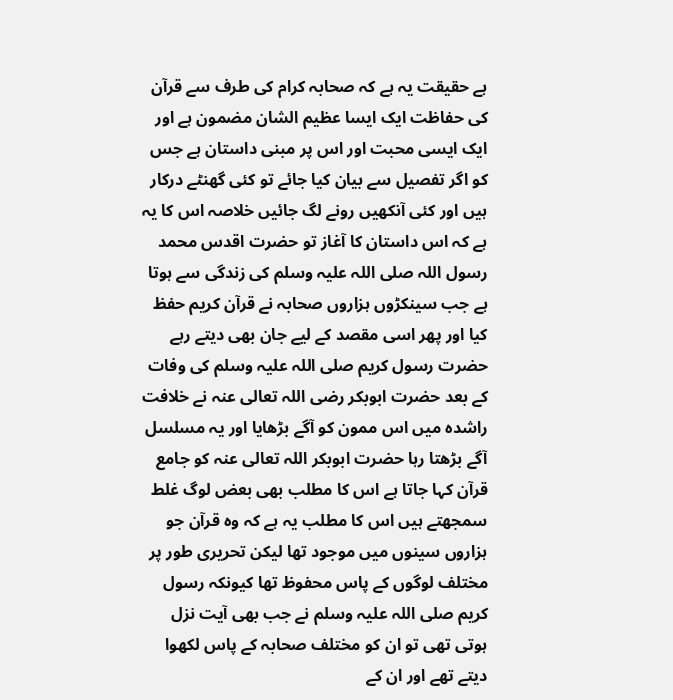ہے حقیقت یہ ہے کہ صحابہ کرام کی طرف سے قرآن کی حفاظت ایک ایسا عظیم الشان مضمون ہے اور ایک ایسی محبت اور اس پر مبنی داستان ہے جس کو اگر تفصیل سے بیان کیا جائے تو کئی گھنٹے درکار ہیں اور کئی آنکھیں رونے لگ جائیں خلاصہ اس کا یہ ہے کہ اس داستان کا آغاز تو حضرت اقدس محمد رسول اللہ صلی اللہ علیہ وسلم کی زندگی سے ہوتا ہے جب سینکڑوں ہزاروں صحابہ نے قرآن کریم حفظ کیا اور پھر اسی مقصد کے لیے جان بھی دیتے رہے حضرت رسول کریم صلی اللہ علیہ وسلم کی وفات کے بعد حضرت ابوبکر رضی اللہ تعالی عنہ نے خلافت راشدہ میں اس ممون کو آگے بڑھایا اور یہ مسلسل آگے بڑھتا رہا حضرت ابوبکر اللہ تعالی عنہ کو جامع قرآن کہا جاتا ہے اس کا مطلب بھی بعض لوگ غلط سمجھتے ہیں اس کا مطلب یہ ہے کہ وہ قرآن جو ہزاروں سینوں میں موجود تھا لیکن تحریری طور پر مختلف لوگوں کے پاس محفوظ تھا کیونکہ رسول کریم صلی اللہ علیہ وسلم نے جب بھی آیت نزل ہوتی تھی تو ان کو مختلف صحابہ کے پاس لکھوا دیتے تھے اور ان کے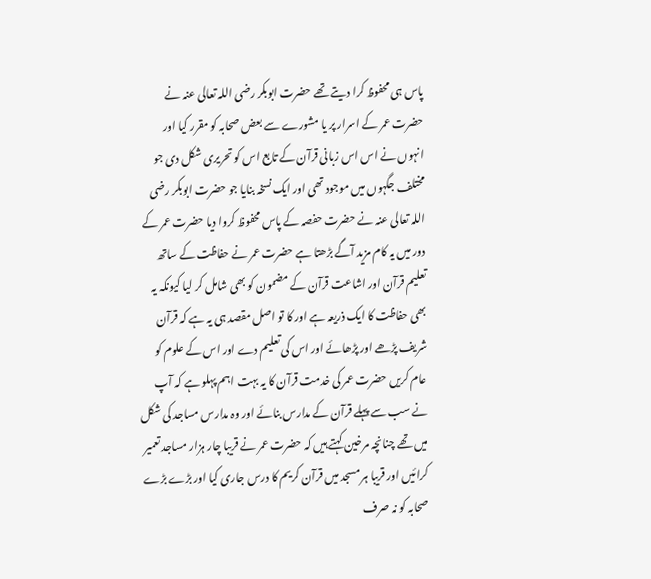پاس ہی محفوظ کرا دیتے تھے حضرت ابوبکر رضی اللہ تعالی عنہ نے حضرت عمر کے اسرار پر یا مشورے سے بعض صحابہ کو مقرر کیا اور انہوں نے اس اس زبانی قرآن کے تابع اس کو تحریری شکل دی جو مختلف جگہوں میں موجود تھی اور ایک نسخہ بنایا جو حضرت ابوبکر رضی اللہ تعالی عنہ نے حضرت حفصہ کے پاس محفوظ کروا دیا حضرت عمر کے دور میں یہ کام مزید آگے بڑھتا ہے حضرت عمر نے حفاظت کے ساتھ تعلیم قرآن اور اشاعت قرآن کے مضمون کو بھی شامل کر لیا کیونکہ یہ بھی حفاظت کا ایک ذریعہ ہے اور کا تو اصل مقصد ہی یہ ہے کہ قرآن شریف پڑھے اور پڑھائے اور اس کی تعلیم دے اور اس کے علوم کو عام کریں حضرت عمر کی خدمت قرآن کا یہ بہت اہم پہلو ہے کہ آپ نے سب سے پہلے قرآن کے مدارس بنائے اور وہ مدارس مساجد کی شکل میں تھے چنانچہ مرخین کہتے ہیں کہ حضرت عمر نے قریبا چار ہزار مساجد تعمیر کرائیں اور قریبا ہر مسجد میں قرآن کریم کا درس جاری کیا اور بڑے بڑے صحابہ کو نہ صرف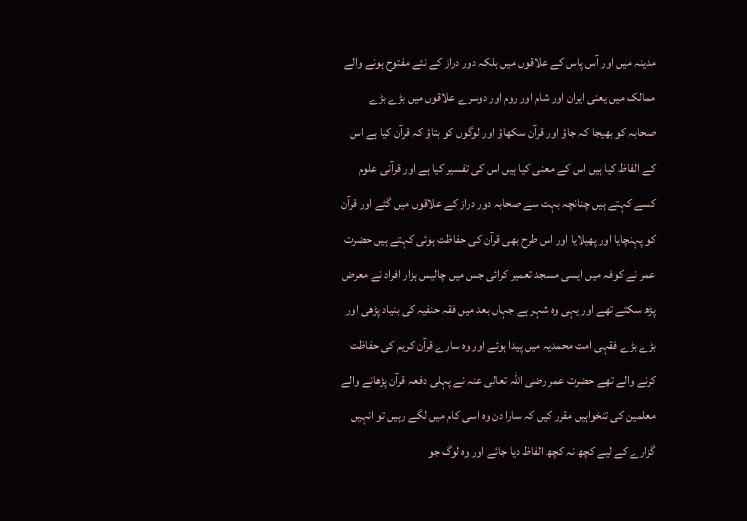مدینہ میں اور آس پاس کے علاقوں میں بلکہ دور دراز کے نئے مفتوح ہونے والے ممالک میں یعنی ایران اور شام اور روم اور دوسرے علاقوں میں بڑے بڑے صحابہ کو بھیجا کہ جاؤ اور قرآن سکھاؤ اور لوگوں کو بتاؤ کہ قرآن کیا ہے اس کے الفاظ کیا ہیں اس کے معنی کیا ہیں اس کی تفسیر کیا ہے اور قرآنی علوم کسے کہتے ہیں چنانچہ بہت سے صحابہ دور دراز کے علاقوں میں گئے اور قرآن کو پہنچایا اور پھیلایا اور اس طرح بھی قرآن کی حفاظت ہوئی کہتے ہیں حضرت عمر نے کوفہ میں ایسی مسجد تعمیر کرائی جس میں چالیس ہزار افراد نے معرض پڑھ سکتے تھے اور یہی وہ شہر ہے جہاں بعد میں فقہ حنفیہ کی بنیاد پڑھی اور بڑے بڑے فقہی امت محمدیہ میں پیدا ہوئے اور وہ سارے قرآن کریم کی حفاظت کرنے والے تھے حضرت عمر رضی اللہ تعالی عنہ نے پہلی دفعہ قرآن پڑھانے والے معلمین کی تنخواہیں مقرر کیں کہ سارا دن وہ اسی کام میں لگے رہیں تو انہیں گزارے کے لیے کچھ نہ کچھ الفاظ دیا جائے اور وہ لوگ جو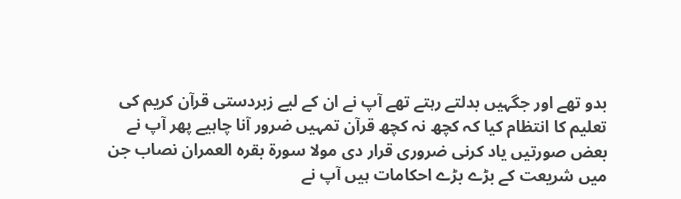بدو تھے اور جگہیں بدلتے رہتے تھے آپ نے ان کے لیے زبردستی قرآن کریم کی تعلیم کا انتظام کیا کہ کچھ نہ کچھ قرآن تمہیں ضرور آنا چاہیے پھر آپ نے بعض صورتیں یاد کرنی ضروری قرار دی مولا سورۃ بقرہ العمران نصاب جن میں شریعت کے بڑے بڑے احکامات ہیں آپ نے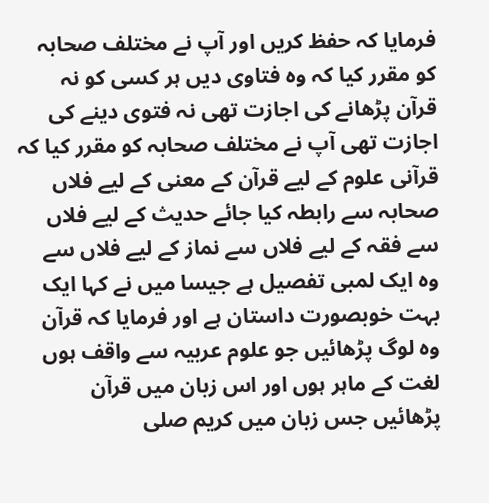فرمایا کہ حفظ کریں اور آپ نے مختلف صحابہ کو مقرر کیا کہ وہ فتاوی دیں ہر کسی کو نہ قرآن پڑھانے کی اجازت تھی نہ فتوی دینے کی اجازت تھی آپ نے مختلف صحابہ کو مقرر کیا کہ قرآنی علوم کے لیے قرآن کے معنی کے لیے فلاں صحابہ سے رابطہ کیا جائے حدیث کے لیے فلاں سے فقہ کے لیے فلاں سے نماز کے لیے فلاں سے وہ ایک لمبی تفصیل ہے جیسا میں نے کہا ایک بہت خوبصورت داستان ہے اور فرمایا کہ قرآن وہ لوگ پڑھائیں جو علوم عربیہ سے واقف ہوں لغت کے ماہر ہوں اور اس زبان میں قرآن پڑھائیں جس زبان میں کریم صلی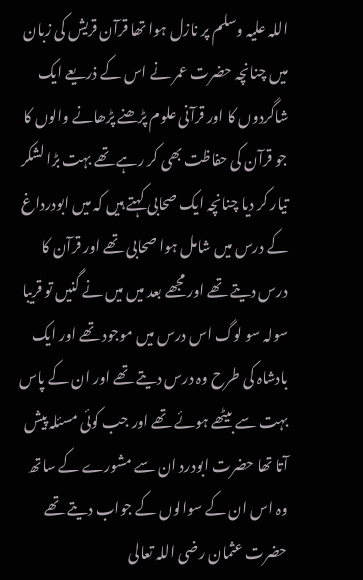اللہ علیہ وسلم پر نازل ہوا تھا قرآن قریش کی زبان میں چنانچہ حضرت عمر نے اس کے ذریعے ایک شاگردوں کا اور قرآنی علوم پڑھنے پڑھانے والوں کا جو قرآن کی حفاظت بھی کر رہے تھے بہت بڑا لشکر تیار کر دیا چنانچہ ایک صحابی کہتے ہیں کہ میں ابودرداغ کے درس میں شامل ہوا صحابی تھے اور قرآن کا درس دیتے تھے اور مجھے بعد میں میں نے گنیں تو قریبا سولہ سو لوگ اس درس میں موجود تھے اور ایک بادشاہ کی طرح وہ درس دیتے تھے اور ان کے پاس بہت سے بیٹھے ہوئے تھے اور جب کوئی مسئلہ پیش آتا تھا حضرت ابودرد ان سے مشورے کے ساتھ وہ اس ان کے سوالوں کے جواب دیتے تھے حضرت عثمان رضی اللہ تعالی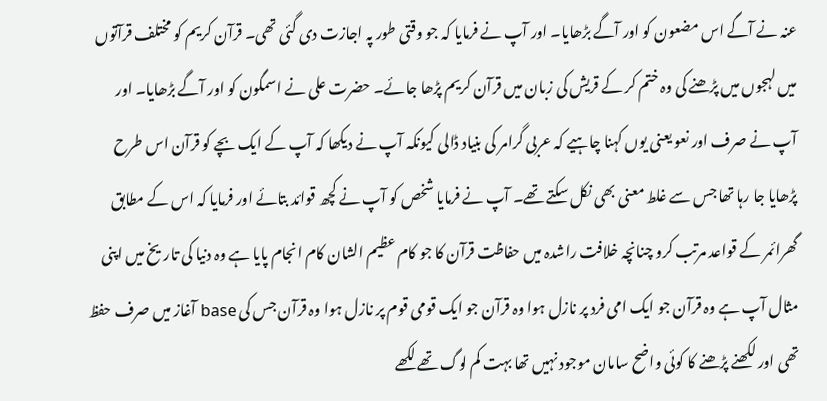عنہ نے آگے اس مضعون کو اور آگے بڑھایا۔ اور آپ نے فرمایا کہ جو وقتی طور پہ اجازت دی گئی تھی۔ قرآن کریم کو مختلف قرآتوں میں لہجوں میں پڑھنے کی وہ ختم کر کے قریش کی زبان میں قرآن کریم پڑھا جائے۔ حضرت علی نے اسمگون کو اور آگے بڑھایا۔ اور آپ نے صرف اور نعو یعنی یوں کہنا چاہیے کہ عربی گرامر کی بنیاد ڈالی کیونکہ آپ نے دیکھا کہ آپ کے ایک بچے کو قرآن اس طرح پڑھایا جا رہا تھا جس سے غلط معنی بھی نکل سکتے تھے۔ آپ نے فرمایا شخص کو آپ نے کچھ قوائد بتائے اور فرمایا کہ اس کے مطابق گھرائمر کے قواعد مرتب کرو چنانچہ خلافت راشدہ میں حفاظت قرآن کا جو کام عظیم الشان کام انجام پایا ہے وہ دنیا کی تاریخ میں اپنی مثال آپ ہے وہ قرآن جو ایک امی فرد پر نازل ہوا وہ قرآن جو ایک قومی قوم پر نازل ہوا وہ قرآن جس کی base آغاز میں صرف حفظ تھی اور لکھنے پڑھنے کا کوئی واضح سامان موجود نہیں تھا بہت کم لوگ تھے لکھے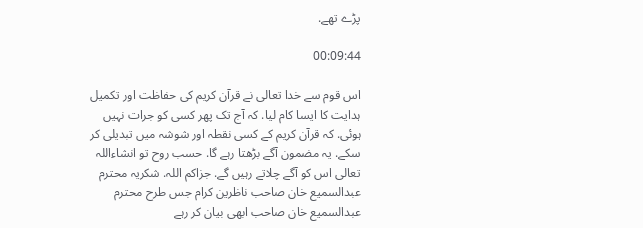پڑے تھے.

00:09:44

اس قوم سے خدا تعالی نے قرآن کریم کی حفاظت اور تکمیل ہدایت کا ایسا کام لیا. کہ آج تک پھر کسی کو جرات نہیں ہوئی. کہ قرآن کریم کے کسی نقطہ اور شوشہ میں تبدیلی کر سکے. یہ مضمون آگے بڑھتا رہے گا. حسب روح تو انشاءاللہ تعالی اس کو آگے چلاتے رہیں گے. جزاکم اللہ. شکریہ محترم عبدالسمیع خان صاحب ناظرین کرام جس طرح محترم عبدالسمیع خان صاحب ابھی بیان کر رہے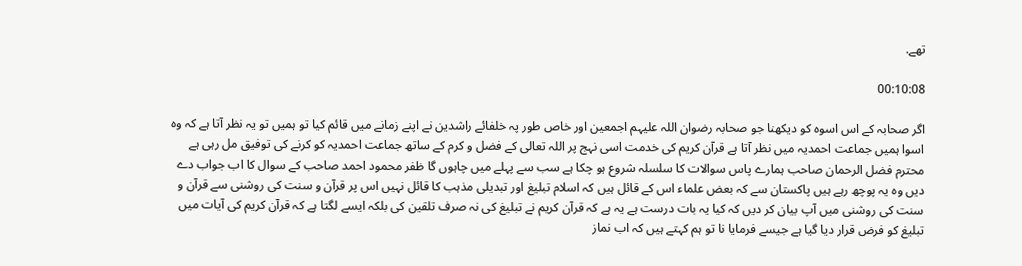تھے.

00:10:08

اگر صحابہ کے اس اسوہ کو دیکھنا جو صحابہ رضوان اللہ علیہم اجمعین اور خاص طور پہ خلفائے راشدین نے اپنے زمانے میں قائم کیا تو ہمیں تو یہ نظر آتا ہے کہ وہ اسوا ہمیں جماعت احمدیہ میں نظر آتا ہے قرآن کریم کی خدمت اسی نہج پر اللہ تعالی کے فضل و کرم کے ساتھ جماعت احمدیہ کو کرنے کی توفیق مل رہی ہے محترم فضل الرحمان صاحب ہمارے پاس سوالات کا سلسلہ شروع ہو چکا ہے سب سے پہلے میں چاہوں گا ظفر محمود احمد صاحب کے سوال کا اب جواب دے دیں وہ یہ پوچھ رہے ہیں پاکستان سے کہ بعض علماء اس کے قائل ہیں کہ اسلام تبلیغ اور تبدیلی مذہب کا قائل نہیں اس پر قرآن و سنت کی روشنی سے قرآن و سنت کی روشنی میں آپ بیان کر دیں کہ کیا یہ بات درست ہے یہ ہے کہ قرآن کریم نے تبلیغ کی نہ صرف تلقین کی بلکہ ایسے لگتا ہے کہ قرآن کریم کی آیات میں تبلیغ کو فرض قرار دیا گیا ہے جیسے فرمایا نا تو ہم کہتے ہیں کہ اب نماز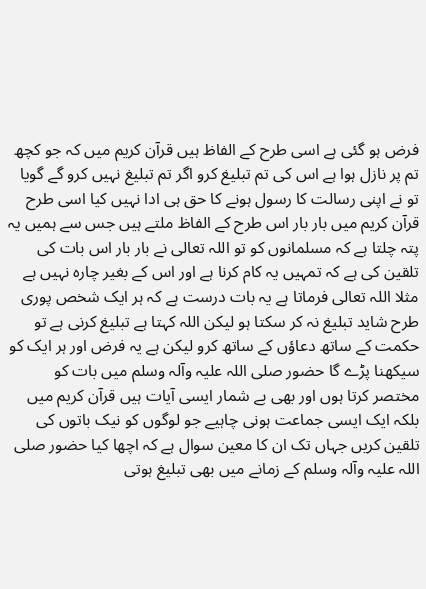فرض ہو گئی ہے اسی طرح کے الفاظ ہیں قرآن کریم میں کہ جو کچھ تم پر نازل ہوا ہے اس کی تم تبلیغ کرو اگر تم تبلیغ نہیں کرو گے گویا تو نے اپنی رسالت کا رسول ہونے کا حق ہی ادا نہیں کیا اسی طرح قرآن کریم میں بار بار اس طرح کے الفاظ ملتے ہیں جس سے ہمیں یہ پتہ چلتا ہے کہ مسلمانوں کو تو اللہ تعالی نے بار بار اس بات کی تلقین کی ہے کہ تمہیں یہ کام کرنا ہے اور اس کے بغیر چارہ نہیں ہے مثلا اللہ تعالی فرماتا ہے یہ بات درست ہے کہ ہر ایک شخص پوری طرح شاید تبلیغ نہ کر سکتا ہو لیکن اللہ کہتا ہے تبلیغ کرنی ہے تو حکمت کے ساتھ دعاؤں کے ساتھ کرو لیکن ہے یہ فرض اور ہر ایک کو سیکھنا پڑے گا حضور صلی اللہ علیہ وآلہ وسلم میں بات کو مختصر کرتا ہوں اور بھی بے شمار ایسی آیات ہیں قرآن کریم میں بلکہ ایک ایسی جماعت ہونی چاہیے جو لوگوں کو نیک باتوں کی تلقین کریں جہاں تک ان کا معین سوال ہے کہ اچھا کیا حضور صلی اللہ علیہ وآلہ وسلم کے زمانے میں بھی تبلیغ ہوتی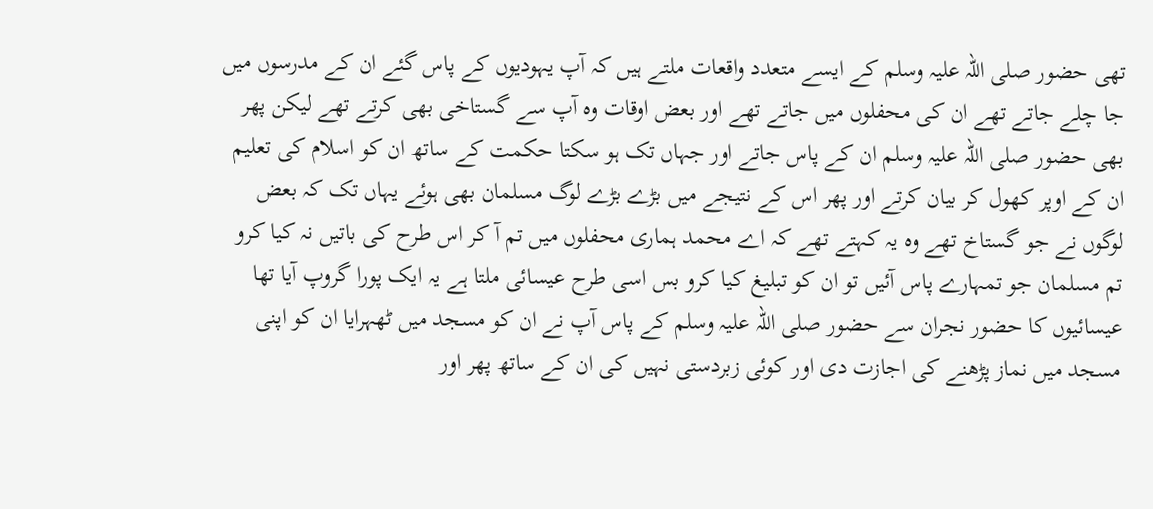تھی حضور صلی اللہ علیہ وسلم کے ایسے متعدد واقعات ملتے ہیں کہ آپ یہودیوں کے پاس گئے ان کے مدرسوں میں جا چلے جاتے تھے ان کی محفلوں میں جاتے تھے اور بعض اوقات وہ آپ سے گستاخی بھی کرتے تھے لیکن پھر بھی حضور صلی اللہ علیہ وسلم ان کے پاس جاتے اور جہاں تک ہو سکتا حکمت کے ساتھ ان کو اسلام کی تعلیم ان کے اوپر کھول کر بیان کرتے اور پھر اس کے نتیجے میں بڑے بڑے لوگ مسلمان بھی ہوئے یہاں تک کہ بعض لوگوں نے جو گستاخ تھے وہ یہ کہتے تھے کہ اے محمد ہماری محفلوں میں تم آ کر اس طرح کی باتیں نہ کیا کرو تم مسلمان جو تمہارے پاس آئیں تو ان کو تبلیغ کیا کرو بس اسی طرح عیسائی ملتا ہے یہ ایک پورا گروپ آیا تھا عیسائیوں کا حضور نجران سے حضور صلی اللہ علیہ وسلم کے پاس آپ نے ان کو مسجد میں ٹھہرایا ان کو اپنی مسجد میں نماز پڑھنے کی اجازت دی اور کوئی زبردستی نہیں کی ان کے ساتھ پھر اور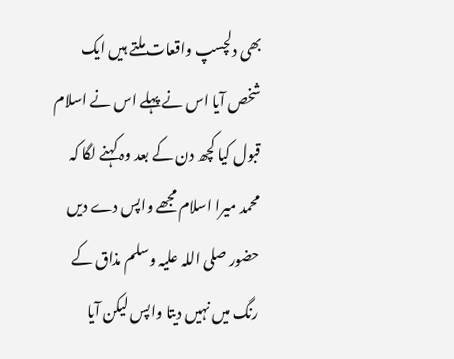بھی دلچسپ واقعات ملتے ہیں ایک شخص آیا اس نے پہلے اس نے اسلام قبول کیا کچھ دن کے بعد وہ کہنے لگا کہ محمد میرا اسلام مجھے واپس دے دیں حضور صلی اللہ علیہ وسلم مذاق کے رنگ میں نہیں دیتا واپس لیکن آیا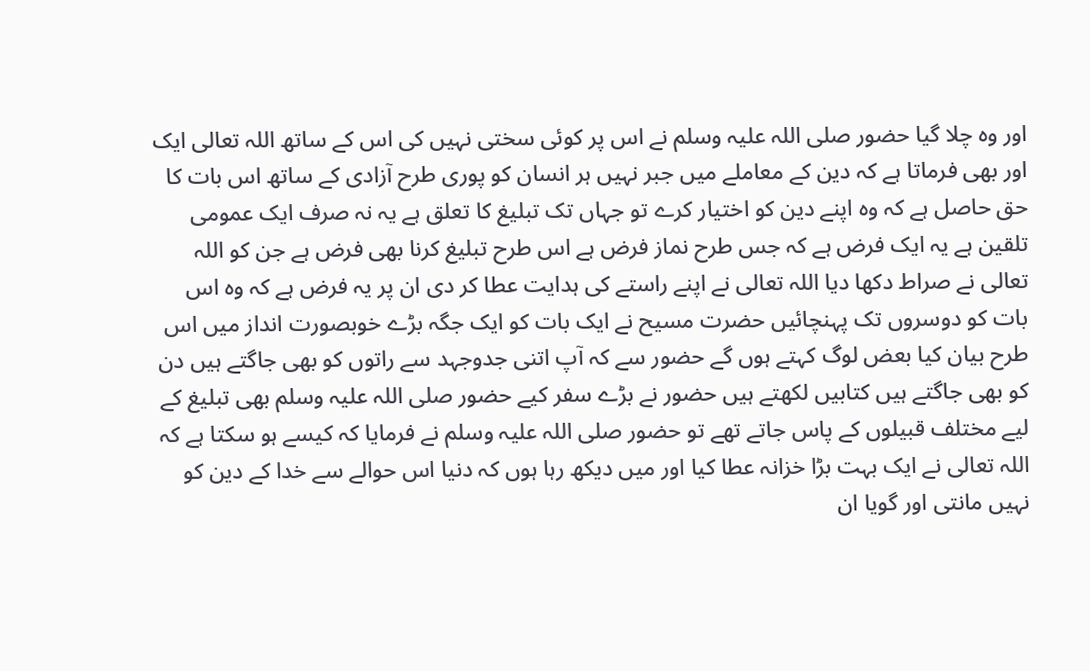اور وہ چلا گیا حضور صلی اللہ علیہ وسلم نے اس پر کوئی سختی نہیں کی اس کے ساتھ اللہ تعالی ایک اور بھی فرماتا ہے کہ دین کے معاملے میں جبر نہیں ہر انسان کو پوری طرح آزادی کے ساتھ اس بات کا حق حاصل ہے کہ وہ اپنے دین کو اختیار کرے تو جہاں تک تبلیغ کا تعلق ہے یہ نہ صرف ایک عمومی تلقین ہے یہ ایک فرض ہے کہ جس طرح نماز فرض ہے اس طرح تبلیغ کرنا بھی فرض ہے جن کو اللہ تعالی نے صراط دکھا دیا اللہ تعالی نے اپنے راستے کی ہدایت عطا کر دی ان پر یہ فرض ہے کہ وہ اس بات کو دوسروں تک پہنچائیں حضرت مسیح نے ایک بات کو ایک جگہ بڑے خوبصورت انداز میں اس طرح بیان کیا بعض لوگ کہتے ہوں گے حضور سے کہ آپ اتنی جدوجہد سے راتوں کو بھی جاگتے ہیں دن کو بھی جاگتے ہیں کتابیں لکھتے ہیں حضور نے بڑے سفر کیے حضور صلی اللہ علیہ وسلم بھی تبلیغ کے لیے مختلف قبیلوں کے پاس جاتے تھے تو حضور صلی اللہ علیہ وسلم نے فرمایا کہ کیسے ہو سکتا ہے کہ اللہ تعالی نے ایک بہت بڑا خزانہ عطا کیا اور میں دیکھ رہا ہوں کہ دنیا اس حوالے سے خدا کے دین کو نہیں مانتی اور گویا ان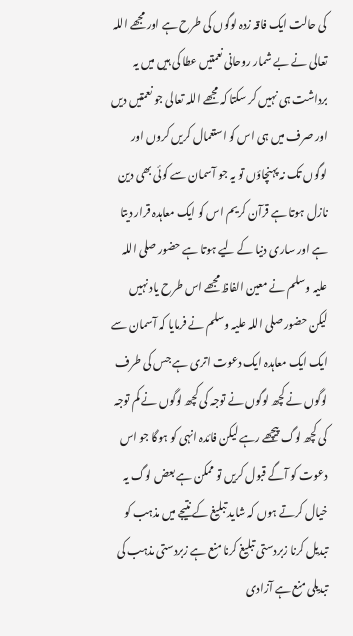کی حالت ایک فاقہ زدہ لوگوں کی طرح ہے اور مجھے اللہ تعالی نے بے شمار روحانی نعمتیں عطا کی ہیں میں یہ برداشت ہی نہیں کر سکتا کہ مجھے اللہ تعالی جو نعمتیں دیں اور صرف میں ہی اس کو استعمال کریں کروں اور لوگوں تک نہ پہنچاؤں تو یہ جو آسمان سے کوئی بھی دین نازل ہوتا ہے قرآن کریم اس کو ایک معاہدہ قرار دیتا ہے اور ساری دنیا کے لیے ہوتا ہے حضور صلی اللہ علیہ وسلم نے معین الفاظ مجھے اس طرح یاد نہیں لیکن حضور صلی اللہ علیہ وسلم نے فرمایا کہ آسمان سے ایک ایک معاہدہ ایک دعوت اتری ہے جس کی طرف لوگوں نے کچھ لوگوں نے توجہ کی کچھ لوگوں نے کم توجہ کی کچھ لوگ پیچھے رہے لیکن فائدہ انہی کو ہوگا جو اس دعوت کو آگے قبول کریں تو ممکن ہے بعض لوگ یہ خیال کرتے ہوں کہ شاید تبلیغ کے نتیجے میں مذہب کو تبدیل کرنا زبردستی تبلیغ کرنا منع ہے زبردستی مذہب کی تبدیلی منع ہے آزادی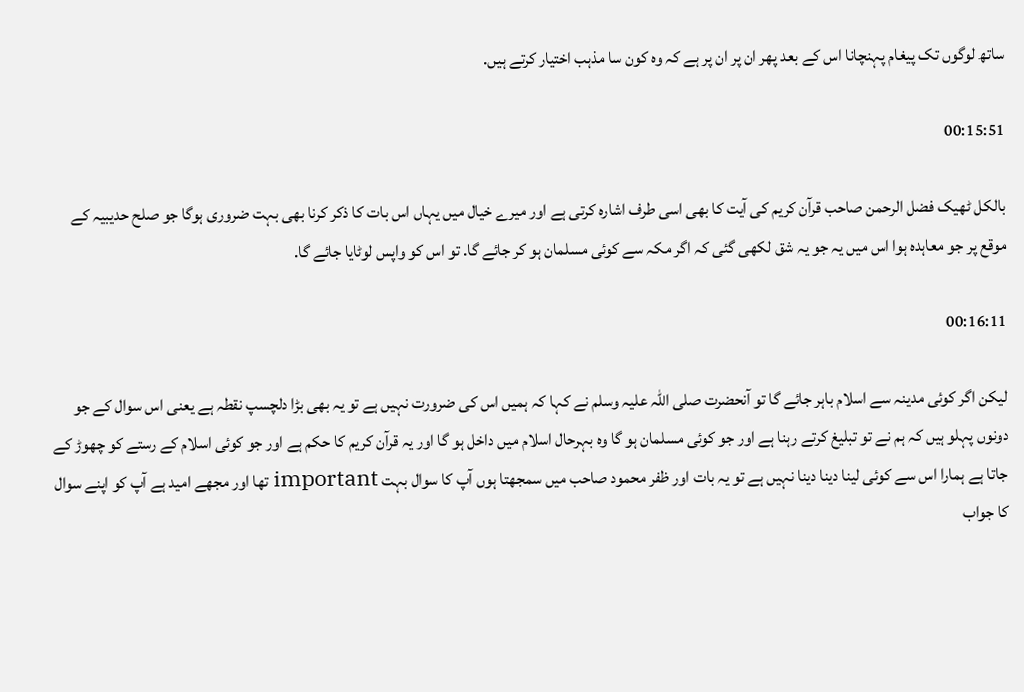ساتھ لوگوں تک پیغام پہنچانا اس کے بعد پھر ان پر ان پر ہے کہ وہ کون سا مذہب اختیار کرتے ہیں.

00:15:51

بالکل ٹھیک فضل الرحمن صاحب قرآن کریم کی آیت کا بھی اسی طرف اشارہ کرتی ہے اور میرے خیال میں یہاں اس بات کا ذکر کرنا بھی بہت ضروری ہوگا جو صلح حدیبیہ کے موقع پر جو معاہدہ ہوا اس میں یہ جو یہ شق لکھی گئی کہ اگر مکہ سے کوئی مسلمان ہو کر جائے گا. تو اس کو واپس لوٹایا جائے گا.

00:16:11

لیکن اگر کوئی مدینہ سے اسلام باہر جائے گا تو آنحضرت صلی اللہ علیہ وسلم نے کہا کہ ہمیں اس کی ضرورت نہیں ہے تو یہ بھی بڑا دلچسپ نقطہ ہے یعنی اس سوال کے جو دونوں پہلو ہیں کہ ہم نے تو تبلیغ کرتے رہنا ہے اور جو کوئی مسلمان ہو گا وہ بہرحال اسلام میں داخل ہو گا اور یہ قرآن کریم کا حکم ہے اور جو کوئی اسلام کے رستے کو چھوڑ کے جاتا ہے ہمارا اس سے کوئی لینا دینا دینا نہیں ہے تو یہ بات اور ظفر محمود صاحب میں سمجھتا ہوں آپ کا سوال بہت important تھا اور مجھے امید ہے آپ کو اپنے سوال کا جواب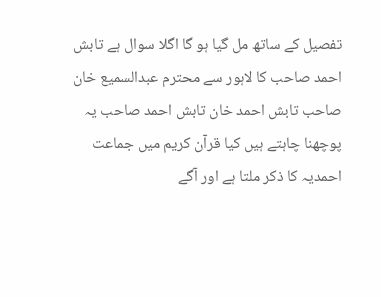تفصیل کے ساتھ مل گیا ہو گا اگلا سوال ہے تابش احمد صاحب کا لاہور سے محترم عبدالسمیع خان صاحب تابش احمد خان تابش احمد صاحب یہ پوچھنا چاہتے ہیں کیا قرآن کریم میں جماعت احمدیہ کا ذکر ملتا ہے اور آگے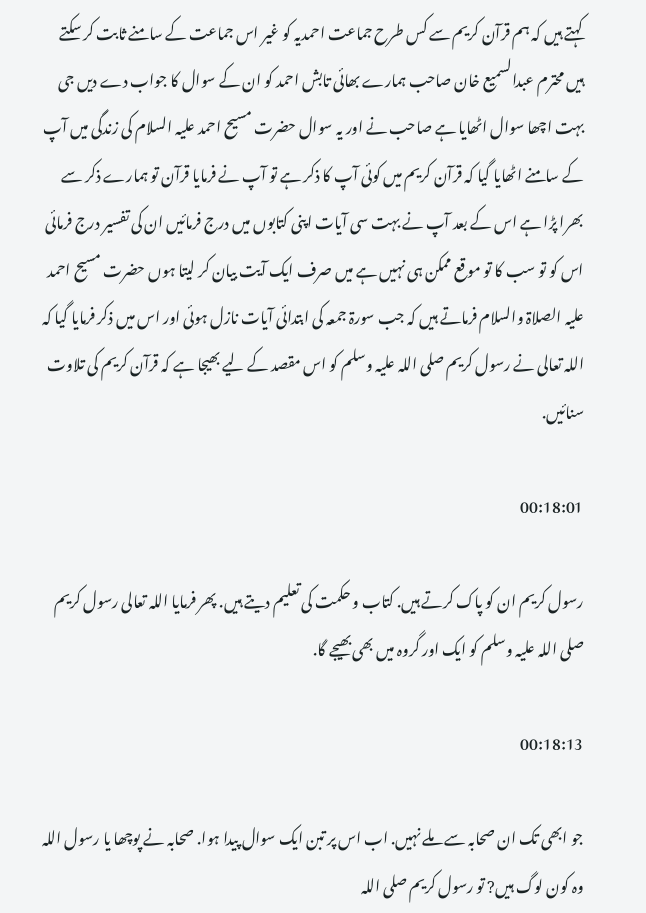کہتے ہیں کہ ہم قرآن کریم سے کس طرح جماعت احمدیہ کو غیر اس جماعت کے سامنے ثابت کر سکتے ہیں محترم عبدالسمیع خان صاحب ہمارے بھائی تابش احمد کو ان کے سوال کا جواب دے دیں جی بہت اچھا سوال اٹھایا ہے صاحب نے اور یہ سوال حضرت مسیح احمد علیہ السلام کی زندگی میں آپ کے سامنے اٹھایا گیا کہ قرآن کریم میں کوئی آپ کا ذکر ہے تو آپ نے فرمایا قرآن تو ہمارے ذکر سے بھرا پڑا ہے اس کے بعد آپ نے بہت سی آیات اپنی کتابوں میں درج فرمائیں ان کی تفسیر درج فرمائی اس کو تو سب کا تو موقع ممکن ہی نہیں ہے میں صرف ایک آیت بیان کر لیتا ہوں حضرت مسیح احمد علیہ الصلاۃ والسلام فرماتے ہیں کہ جب سورۃ جمعہ کی ابتدائی آیات نازل ہوئی اور اس میں ذکر فرمایا گیا کہ اللہ تعالی نے رسول کریم صلی اللہ علیہ وسلم کو اس مقصد کے لیے بھیجا ہے کہ قرآن کریم کی تلاوت سنائیں.

00:18:01

رسول کریم ان کو پاک کرتے ہیں. کتاب و حکمت کی تعلیم دیتے ہیں. پھر فرمایا اللہ تعالی رسول کریم صلی اللہ علیہ وسلم کو ایک اور گروہ میں بھی بھیجے گا.

00:18:13

جو ابھی تک ان صحابہ سے ملے نہیں. اب اس پر تبن ایک سوال پیدا ہوا. صحابہ نے پوچھا یا رسول اللہ وہ کون لوگ ہیں? تو رسول کریم صلی اللہ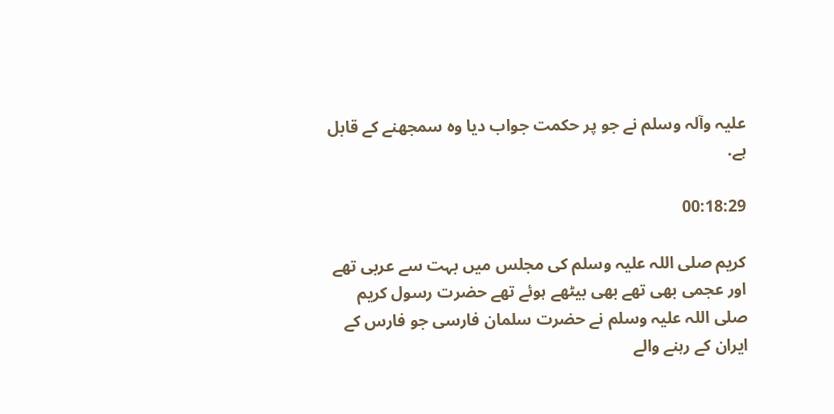علیہ وآلہ وسلم نے جو پر حکمت جواب دیا وہ سمجھنے کے قابل ہے.

00:18:29

کریم صلی اللہ علیہ وسلم کی مجلس میں بہت سے عربی تھے اور عجمی بھی تھے بھی بیٹھے ہوئے تھے حضرت رسول کریم صلی اللہ علیہ وسلم نے حضرت سلمان فارسی جو فارس کے ایران کے رہنے والے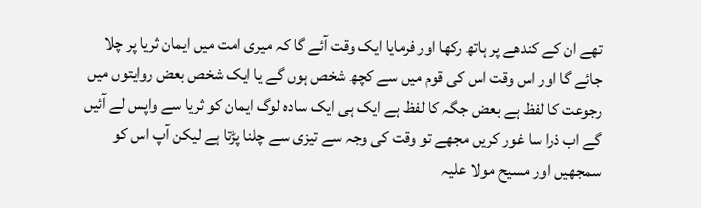تھے ان کے کندھے پر ہاتھ رکھا اور فرمایا ایک وقت آئے گا کہ میری امت میں ایمان ثریا پر چلا جائے گا اور اس وقت اس کی قوم میں سے کچھ شخص ہوں گے یا ایک شخص بعض روایتوں میں رجوعت کا لفظ ہے بعض جگہ کا لفظ ہے ایک ہی ایک سادہ لوگ ایمان کو ثریا سے واپس لے آئیں گے اب ذرا سا غور کریں مجھے تو وقت کی وجہ سے تیزی سے چلنا پڑتا ہے لیکن آپ اس کو سمجھیں اور مسیح مولا علیہ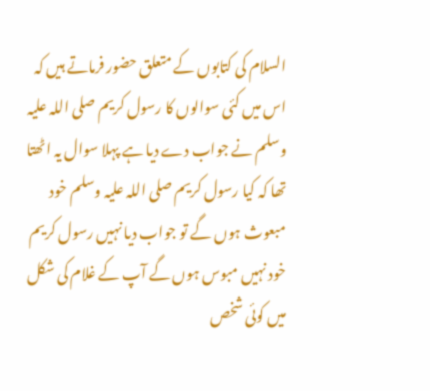السلام کی کتابوں کے متعلق حضور فرماتے ہیں کہ اس میں کئی سوالوں کا رسول کریم صلی اللہ علیہ وسلم نے جواب دے دیا ہے پہلا سوال یہ اٹھتا تھا کہ کیا رسول کریم صلی اللہ علیہ وسلم خود مبعوث ہوں گے تو جواب دیا نہیں رسول کریم خود نہیں مبوس ہوں گے آپ کے غلام کی شکل میں کوئی شخص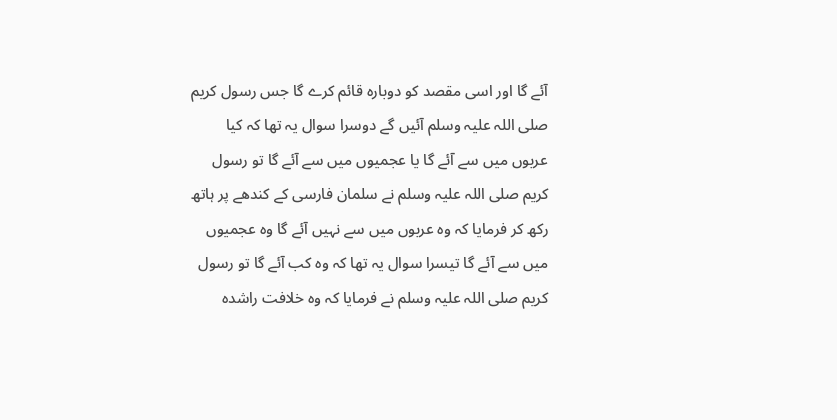آئے گا اور اسی مقصد کو دوبارہ قائم کرے گا جس رسول کریم صلی اللہ علیہ وسلم آئیں گے دوسرا سوال یہ تھا کہ کیا عربوں میں سے آئے گا یا عجمیوں میں سے آئے گا تو رسول کریم صلی اللہ علیہ وسلم نے سلمان فارسی کے کندھے پر ہاتھ رکھ کر فرمایا کہ وہ عربوں میں سے نہیں آئے گا وہ عجمیوں میں سے آئے گا تیسرا سوال یہ تھا کہ وہ کب آئے گا تو رسول کریم صلی اللہ علیہ وسلم نے فرمایا کہ وہ خلافت راشدہ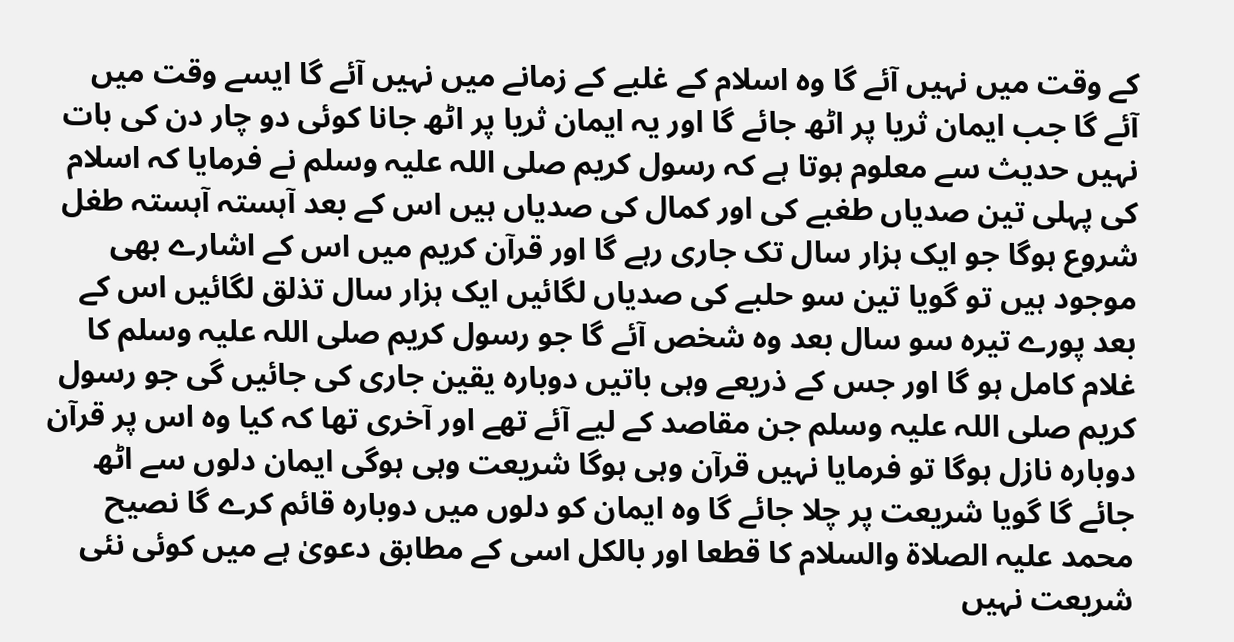کے وقت میں نہیں آئے گا وہ اسلام کے غلبے کے زمانے میں نہیں آئے گا ایسے وقت میں آئے گا جب ایمان ثریا پر اٹھ جائے گا اور یہ ایمان ثریا پر اٹھ جانا کوئی دو چار دن کی بات نہیں حدیث سے معلوم ہوتا ہے کہ رسول کریم صلی اللہ علیہ وسلم نے فرمایا کہ اسلام کی پہلی تین صدیاں طغبے کی اور کمال کی صدیاں ہیں اس کے بعد آہستہ آہستہ طغل شروع ہوگا جو ایک ہزار سال تک جاری رہے گا اور قرآن کریم میں اس کے اشارے بھی موجود ہیں تو گویا تین سو حلبے کی صدیاں لگائیں ایک ہزار سال تذلق لگائیں اس کے بعد پورے تیرہ سو سال بعد وہ شخص آئے گا جو رسول کریم صلی اللہ علیہ وسلم کا غلام کامل ہو گا اور جس کے ذریعے وہی باتیں دوبارہ یقین جاری کی جائیں گی جو رسول کریم صلی اللہ علیہ وسلم جن مقاصد کے لیے آئے تھے اور آخری تھا کہ کیا وہ اس پر قرآن دوبارہ نازل ہوگا تو فرمایا نہیں قرآن وہی ہوگا شریعت وہی ہوگی ایمان دلوں سے اٹھ جائے گا گویا شریعت پر چلا جائے گا وہ ایمان کو دلوں میں دوبارہ قائم کرے گا نصیح محمد علیہ الصلاۃ والسلام کا قطعا اور بالکل اسی کے مطابق دعویٰ ہے میں کوئی نئی شریعت نہیں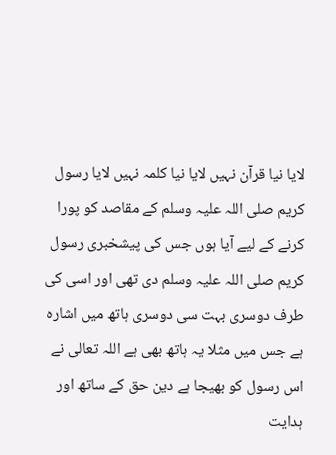لایا نیا قرآن نہیں لایا نیا کلمہ نہیں لایا رسول کریم صلی اللہ علیہ وسلم کے مقاصد کو پورا کرنے کے لیے آیا ہوں جس کی پیشخبری رسول کریم صلی اللہ علیہ وسلم دی تھی اور اسی کی طرف دوسری بہت سی دوسری ہاتھ میں اشارہ ہے جس میں مثلا یہ ہاتھ بھی ہے اللہ تعالی نے اس رسول کو بھیجا ہے دین حق کے ساتھ اور ہدایت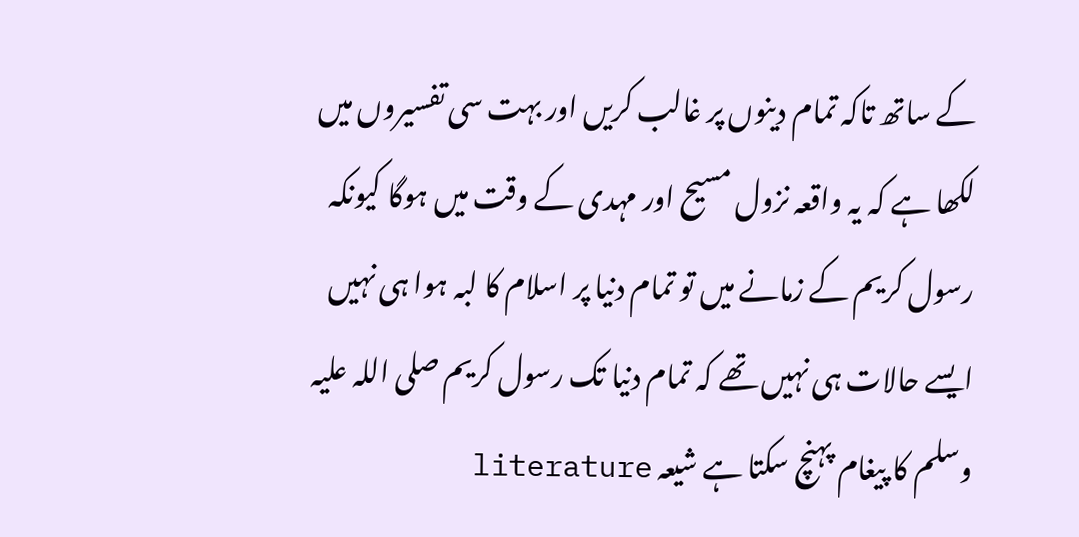کے ساتھ تاکہ تمام دینوں پر غالب کریں اور بہت سی تفسیروں میں لکھا ہے کہ یہ واقعہ نزول مسیح اور مہدی کے وقت میں ہوگا کیونکہ رسول کریم کے زمانے میں تو تمام دنیا پر اسلام کا لبہ ہوا ہی نہیں ایسے حالات ہی نہیں تھے کہ تمام دنیا تک رسول کریم صلی اللہ علیہ وسلم کا پیغام پہنچ سکتا ہے شیعہ literature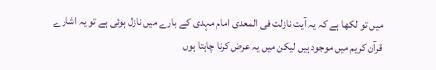میں تو لکھا ہے کہ یہ آیت نازلت فی المعدی امام مہدی کے بارے میں نازل ہوئی ہے تو یہ اشارے قرآن کریم میں موجود ہیں لیکن میں یہ عرض کرنا چاہتا ہوں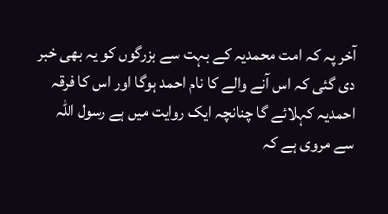آخر پہ کہ امت محمدیہ کے بہت سے بزرگوں کو یہ بھی خبر دی گئی کہ اس آنے والے کا نام احمد ہوگا اور اس کا فرقہ احمدیہ کہلائے گا چنانچہ ایک روایت میں ہے رسول اللہ سے مروی ہے کہ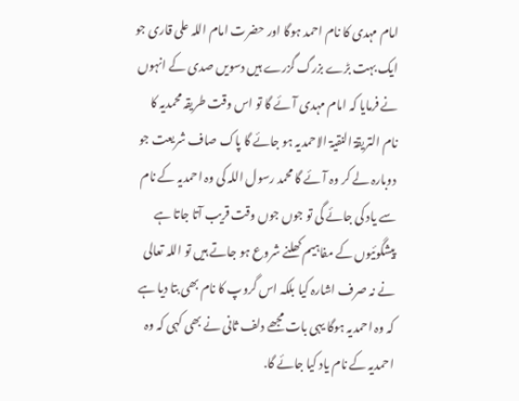امام مہدی کا نام احمد ہوگا اور حضرت امام اللہ علی قاری جو ایک بہت بڑے بزرگ گزرے ہیں دسویں صدی کے انہوں نے فرمایا کہ امام مہدی آئے گا تو اس وقت طریقہ محمدیہ کا نام التریقۃ النقیۃ الاحمدیہ ہو جائے گا پاک صاف شریعت جو دوبارہ لے کر وہ آئے گا محمد رسول اللہ کی وہ احمدیہ کے نام سے یاد کی جائے گی تو جوں جوں وقت قریب آتا جاتا ہے پیشگوئیوں کے مفاہیم کھلنے شروع ہو جاتے ہیں تو اللہ تعالی نے نہ صرف اشارہ کیا بلکہ اس گروپ کا نام بھی بتا دیا ہے کہ وہ احمدیہ ہوگا یہی بات مجھے دلف ثانی نے بھی کہی کہ وہ احمدیہ کے نام یاد کیا جائے گا.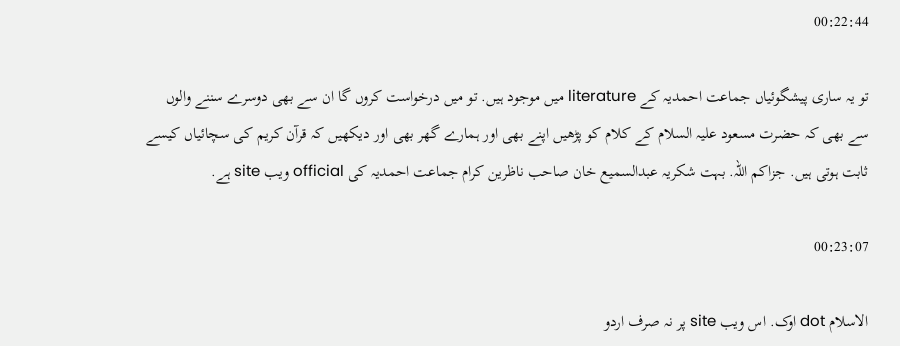00:22:44

تو یہ ساری پیشگوئیاں جماعت احمدیہ کے literature میں موجود ہیں. تو میں درخواست کروں گا ان سے بھی دوسرے سننے والوں سے بھی کہ حضرت مسعود علیہ السلام کے کلام کو پڑھیں اپنے بھی اور ہمارے گھر بھی اور دیکھیں کہ قرآن کریم کی سچائیاں کیسے ثابت ہوتی ہیں. جزاکم اللہ. بہت شکریہ عبدالسمیع خان صاحب ناظرین کرام جماعت احمدیہ کی official ویب site ہے.

00:23:07

الاسلام dot اوک. اس ویب site پر نہ صرف اردو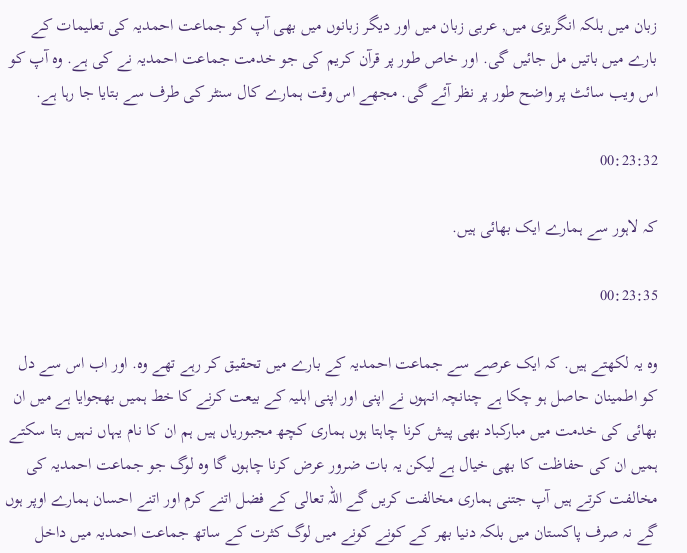زبان میں بلکہ انگریزی میں, عربی زبان میں اور دیگر زبانوں میں بھی آپ کو جماعت احمدیہ کی تعلیمات کے بارے میں باتیں مل جائیں گی. اور خاص طور پر قرآن کریم کی جو خدمت جماعت احمدیہ نے کی ہے. وہ آپ کو اس ویب سائٹ پر واضح طور پر نظر آئے گی. مجھے اس وقت ہمارے کال سنٹر کی طرف سے بتایا جا رہا ہے.

00:23:32

کہ لاہور سے ہمارے ایک بھائی ہیں.

00:23:35

وہ یہ لکھتے ہیں. کہ ایک عرصے سے جماعت احمدیہ کے بارے میں تحقیق کر رہے تھے وہ. اور اب اس سے دل کو اطمینان حاصل ہو چکا ہے چنانچہ انہوں نے اپنی اور اپنی اہلیہ کے بیعت کرنے کا خط ہمیں بھجوایا ہے میں ان بھائی کی خدمت میں مبارکباد بھی پیش کرنا چاہتا ہوں ہماری کچھ مجبوریاں ہیں ہم ان کا نام یہاں نہیں بتا سکتے ہمیں ان کی حفاظت کا بھی خیال ہے لیکن یہ بات ضرور عرض کرنا چاہوں گا وہ لوگ جو جماعت احمدیہ کی مخالفت کرتے ہیں آپ جتنی ہماری مخالفت کریں گے اللہ تعالی کے فضل اتنے کرم اور اتنے احسان ہمارے اوپر ہوں گے نہ صرف پاکستان میں بلکہ دنیا بھر کے کونے کونے میں لوگ کثرت کے ساتھ جماعت احمدیہ میں داخل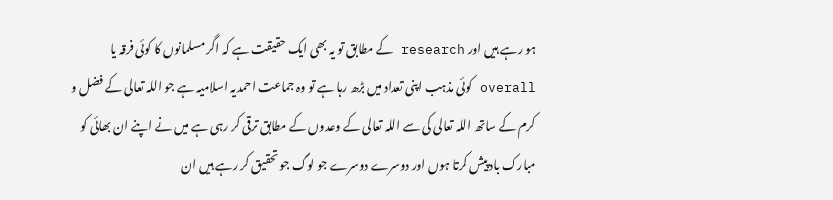ہو رہے ہیں اور research کے مطابق تو یہ بھی ایک حقیقت ہے کہ اگر مسلمانوں کا کوئی فرقہ یا overall کوئی مذہب اپنی تعداد میں بڑھ رہا ہے تو وہ جماعت احمدیہ اسلامیہ ہے جو اللہ تعالی کے فضل و کرم کے ساتھ اللہ تعالی کی سے اللہ تعالی کے وعدوں کے مطابق ترقی کر رہی ہے میں نے اپنے ان بھائی کو مبارک باد پیش کرتا ہوں اور دوسرے دوسرے جو لوگ جو تحقیق کر رہے ہیں ان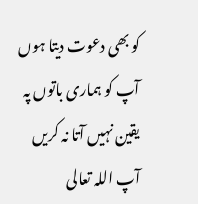کو بھی دعوت دیتا ہوں آپ کو ہماری باتوں پہ یقین نہیں آتا نہ کریں آپ اللہ تعالی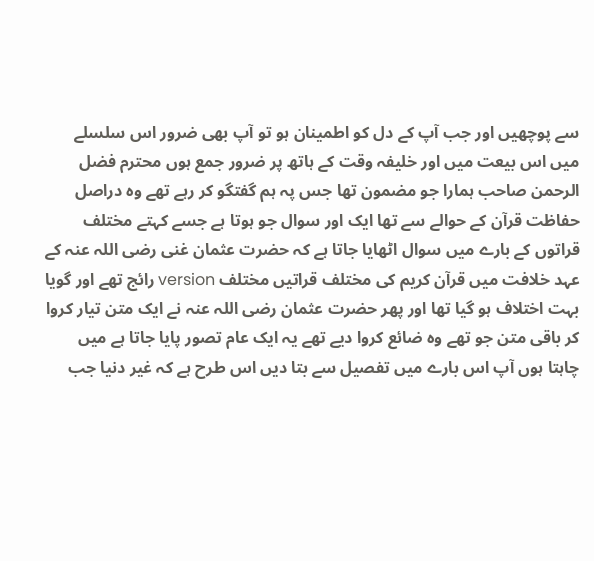سے پوچھیں اور جب آپ کے دل کو اطمینان ہو تو آپ بھی ضرور اس سلسلے میں اس بیعت میں اور خلیفہ وقت کے ہاتھ پر ضرور جمع ہوں محترم فضل الرحمن صاحب ہمارا جو مضمون تھا جس پہ ہم گفتگو کر رہے تھے وہ دراصل حفاظت قرآن کے حوالے سے تھا ایک اور سوال جو ہوتا ہے جسے کہتے مختلف قراتوں کے بارے میں سوال اٹھایا جاتا ہے کہ حضرت عثمان غنی رضی اللہ عنہ کے عہد خلافت میں قرآن کریم کی مختلف قراتیں مختلف version رائج تھے اور گویا بہت اختلاف ہو گیا تھا اور پھر حضرت عثمان رضی اللہ عنہ نے ایک متن تیار کروا کر باقی متن جو تھے وہ ضائع کروا دیے تھے یہ ایک عام تصور پایا جاتا ہے میں چاہتا ہوں آپ اس بارے میں تفصیل سے بتا دیں اس طرح ہے کہ غیر دنیا جب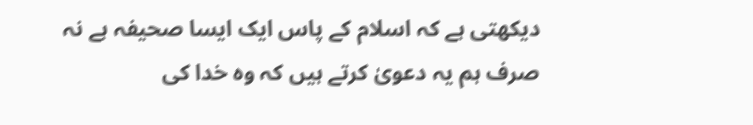دیکھتی ہے کہ اسلام کے پاس ایک ایسا صحیفہ ہے نہ صرف ہم یہ دعویٰ کرتے ہیں کہ وہ خدا کی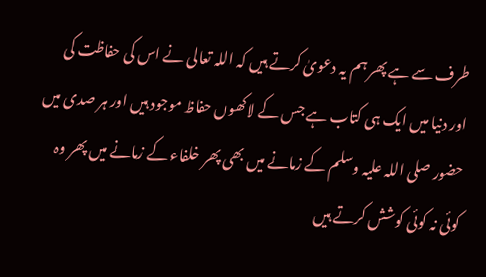طرف سے ہے پھر ہم یہ دعویٰ کرتے ہیں کہ اللہ تعالی نے اس کی حفاظت کی اور دنیا میں ایک ہی کتاب ہے جس کے لاکھوں حفاظ موجود ہیں اور ہر صدی میں حضور صلی اللہ علیہ وسلم کے زمانے میں بھی پھر خلفاء کے زمانے میں پھر وہ کوئی نہ کوئی کوشش کرتے ہیں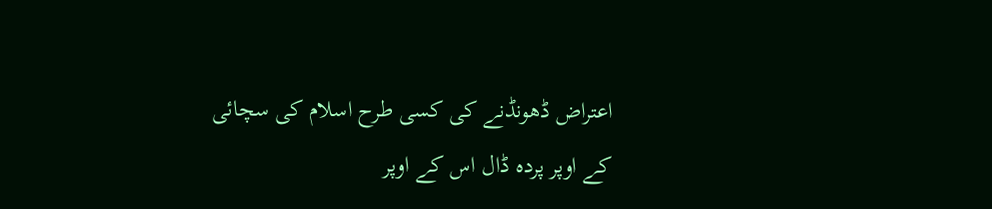اعتراض ڈھونڈنے کی کسی طرح اسلام کی سچائی کے اوپر پردہ ڈال اس کے اوپر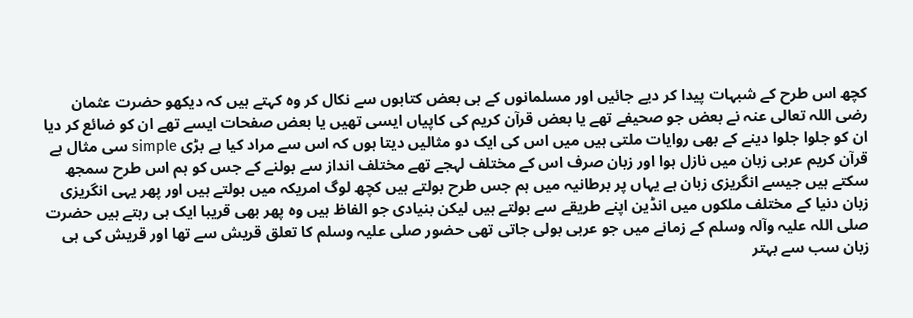کچھ اس طرح کے شبہات پیدا کر دیے جائیں اور مسلمانوں کے ہی بعض کتابوں سے نکال کر وہ کہتے ہیں کہ دیکھو حضرت عثمان رضی اللہ تعالی عنہ نے بعض جو صحیفے تھے یا بعض قرآن کریم کی کاپیاں ایسی تھیں یا بعض صفحات ایسے تھے ان کو ضائع کر دیا ان کو جلوا جلوا دینے کے بھی روایات ملتی ہیں میں اس کی ایک دو مثالیں دیتا ہوں کہ اس سے مراد کیا ہے بڑی simple سی مثال ہے قرآن کریم عربی زبان میں نازل ہوا اور زبان صرف اس کے مختلف لہجے تھے مختلف انداز سے بولنے کے جس کو ہم اس طرح سمجھ سکتے ہیں جیسے انگریزی زبان ہے یہاں پر برطانیہ میں ہم جس طرح بولتے ہیں کچھ لوگ امریکہ میں بولتے ہیں اور پھر یہی انگریزی زبان دنیا کے مختلف ملکوں میں انڈین اپنے طریقے سے بولتے ہیں لیکن بنیادی جو الفاظ ہیں وہ پھر بھی قریبا ایک ہی رہتے ہیں حضرت صلی اللہ علیہ وآلہ وسلم کے زمانے میں جو عربی بولی جاتی تھی حضور صلی علیہ وسلم کا تعلق قریش سے تھا اور قریش کی ہی زبان سب سے بہتر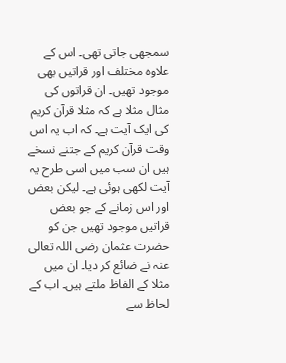سمجھی جاتی تھی۔ اس کے علاوہ مختلف اور قراتیں بھی موجود تھیں۔ ان قراتوں کی مثال مثلا ہے کہ مثلا قرآن کریم کی ایک آیت ہے۔ کہ اب یہ اس وقت قرآن کریم کے جتنے نسخے ہیں ان سب میں اسی طرح یہ آیت لکھی ہوئی ہے۔ لیکن بعض اور اس زمانے کے جو بعض قراتیں موجود تھیں جن کو حضرت عثمان رضی اللہ تعالی عنہ نے ضائع کر دیا۔ ان میں مثلا کے الفاظ ملتے ہیں۔ اب کے لحاظ سے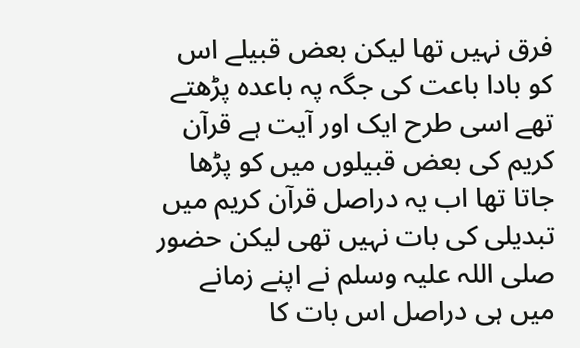فرق نہیں تھا لیکن بعض قبیلے اس کو بادا باعت کی جگہ پہ باعدہ پڑھتے تھے اسی طرح ایک اور آیت ہے قرآن کریم کی بعض قبیلوں میں کو پڑھا جاتا تھا اب یہ دراصل قرآن کریم میں تبدیلی کی بات نہیں تھی لیکن حضور صلی اللہ علیہ وسلم نے اپنے زمانے میں ہی دراصل اس بات کا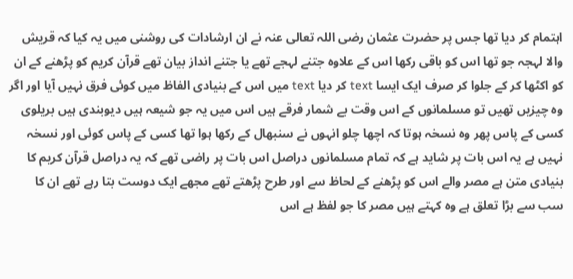اہتمام کر دیا تھا جس پر حضرت عثمان رضی اللہ تعالی عنہ نے ان ارشادات کی روشنی میں یہ کیا کہ قریش والا لہجہ جو تھا اس کو باقی رکھا اس کے علاوہ جتنے لہجے تھے یا جتنے انداز بیان تھے قرآن کریم کو پڑھنے کے ان کو اکٹھا کر کے جلوا کر صرف ایک ایسا text کر دیا text میں اس کے بنیادی الفاظ میں کوئی فرق نہیں آیا اور اگر وہ چیزیں تھیں تو مسلمانوں کے اس وقت بے شمار فرقے ہیں اس میں یہ جو شیعہ ہیں دیوبندی ہیں بریلوی کسی کے پاس پھر وہ نسخہ ہوتا کہ اچھا چلو انہوں نے سنبھال کے رکھا ہوا تھا کسی کے پاس کوئی اور نسخہ نہیں ہے یہ اس بات پر شاید ہے کہ تمام مسلمانوں دراصل اس بات پر راضی تھے کہ یہ دراصل قرآن کریم کا بنیادی متن ہے مصر والے اس کو پڑھنے کے لحاظ سے اور طرح پڑھتے تھے مجھے ایک دوست بتا رہے تھے ان کا سب سے بڑا تعلق ہے وہ کہتے ہیں مصر کا جو لفظ ہے اس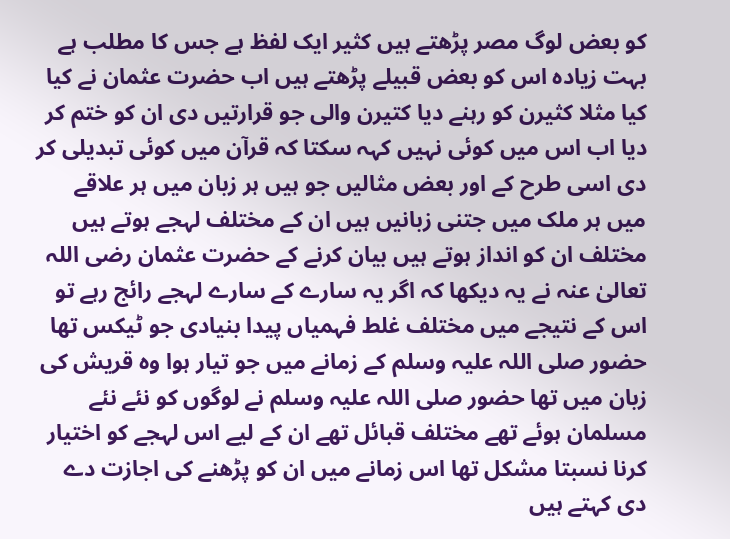کو بعض لوگ مصر پڑھتے ہیں کثیر ایک لفظ ہے جس کا مطلب ہے بہت زیادہ اس کو بعض قبیلے پڑھتے ہیں اب حضرت عثمان نے کیا کیا مثلا کثیرن کو رہنے دیا کتیرن والی جو قرارتیں دی ان کو ختم کر دیا اب اس میں کوئی نہیں کہہ سکتا کہ قرآن میں کوئی تبدیلی کر دی اسی طرح کے اور بعض مثالیں جو ہیں ہر زبان میں ہر علاقے میں ہر ملک میں جتنی زبانیں ہیں ان کے مختلف لہجے ہوتے ہیں مختلف ان کو انداز ہوتے ہیں بیان کرنے کے حضرت عثمان رضی اللہ تعالیٰ عنہ نے یہ دیکھا کہ اگر یہ سارے کے سارے لہجے رائج رہے تو اس کے نتیجے میں مختلف غلط فہمیاں پیدا بنیادی جو ٹیکس تھا حضور صلی اللہ علیہ وسلم کے زمانے میں جو تیار ہوا وہ قریش کی زبان میں تھا حضور صلی اللہ علیہ وسلم نے لوگوں کو نئے نئے مسلمان ہوئے تھے مختلف قبائل تھے ان کے لیے اس لہجے کو اختیار کرنا نسبتا مشکل تھا اس زمانے میں ان کو پڑھنے کی اجازت دے دی کہتے ہیں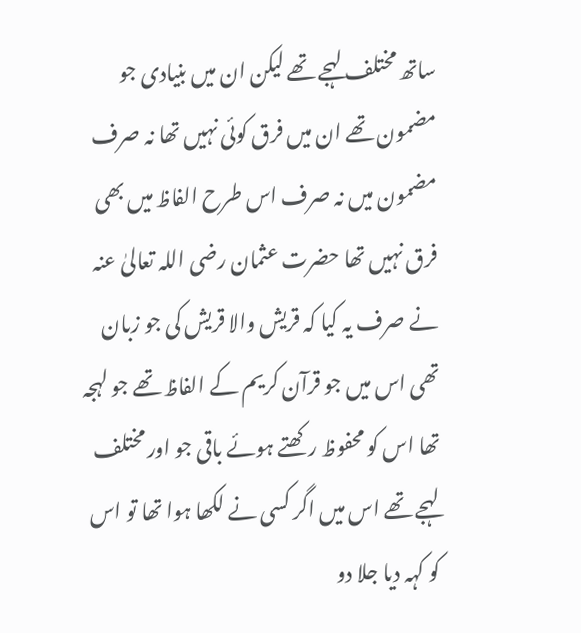ساتھ مختلف لہجے تھے لیکن ان میں بنیادی جو مضمون تھے ان میں فرق کوئی نہیں تھا نہ صرف مضمون میں نہ صرف اس طرح الفاظ میں بھی فرق نہیں تھا حضرت عثمان رضی اللہ تعالیٰ عنہ نے صرف یہ کیا کہ قریش والا قریش کی جو زبان تھی اس میں جو قرآن کریم کے الفاظ تھے جو لہجہ تھا اس کو محفوظ رکھتے ہوئے باقی جو اور مختلف لہجے تھے اس میں اگر کسی نے لکھا ہوا تھا تو اس کو کہہ دیا جلا دو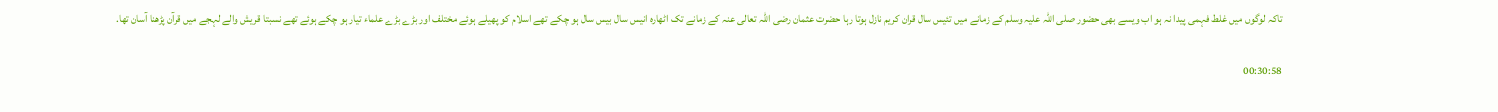تاکہ لوگوں میں غلط فہمی پیدا نہ ہو اب ویسے بھی حضور صلی اللہ علیہ وسلم کے زمانے میں تئیس سال قران کریم نازل ہوتا رہا حضرت عثمان رضی اللہ تعالی عنہ کے زمانے تک اٹھارہ انیس سال بیس سال ہو چکے تھے اسلام کو پھیلے ہوئے مختلف اور بڑے بڑے علماء تیار ہو چکے ہوئے تھے نسبتا قریش والے لہجے میں قرآن پڑھنا آسان تھا.

00:30:58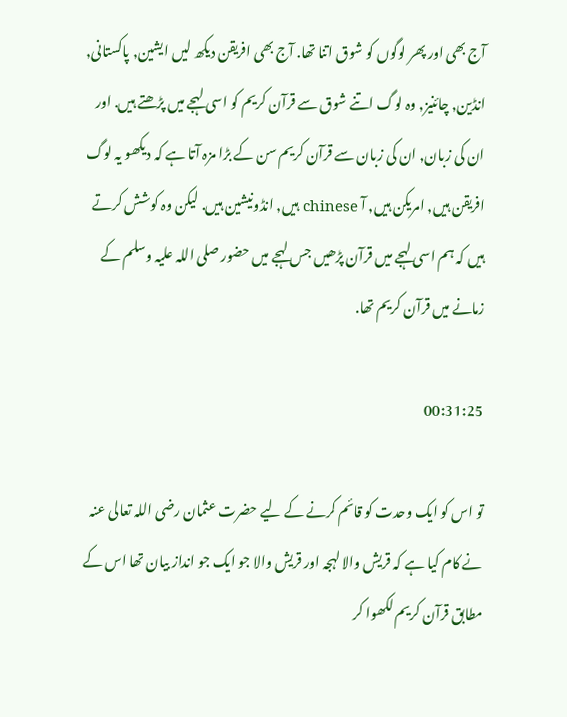آج بھی اور پھر لوگوں کو شوق اتنا تھا. آج بھی افریقن دیکھ لیں ایشین, پاکستانی, انڈین, چائنیز, وہ لوگ اتنے شوق سے قرآن کریم کو اسی لہجے میں پڑھتے ہیں. اور ان کی زبان, ان کی زبان سے قرآن کریم سن کے بڑا مزہ آتا ہے کہ دیکھو یہ لوگ افریقن ہیں, امریکن ہیں, آ chinese ہیں, انڈونیشین ہیں. لیکن وہ کوشش کرتے ہیں کہ ہم اسی لہجے میں قرآن پڑھیں جس لہجے میں حضور صلی اللہ علیہ وسلم کے زمانے میں قرآن کریم تھا.

00:31:25

تو اس کو ایک وحدت کو قائم کرنے کے لیے حضرت عثمان رضی اللہ تعالی عنہ نے کام کیا ہے کہ قریش والا لہجہ اور قریش والا جو ایک جو انداز بیان تھا اس کے مطابق قرآن کریم لکھوا کر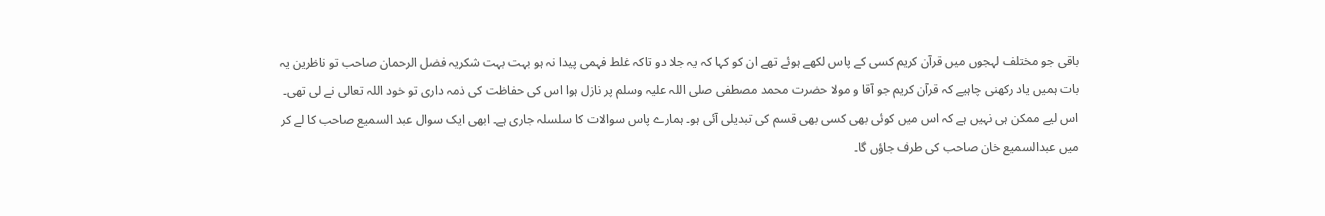باقی جو مختلف لہجوں میں قرآن کریم کسی کے پاس لکھے ہوئے تھے ان کو کہا کہ یہ جلا دو تاکہ غلط فہمی پیدا نہ ہو بہت بہت شکریہ فضل الرحمان صاحب تو ناظرین یہ بات ہمیں یاد رکھنی چاہیے کہ قرآن کریم جو آقا و مولا حضرت محمد مصطفی صلی اللہ علیہ وسلم پر نازل ہوا اس کی حفاظت کی ذمہ داری تو خود اللہ تعالی نے لی تھی۔ اس لیے ممکن ہی نہیں ہے کہ اس میں کوئی بھی کسی بھی قسم کی تبدیلی آئی ہو۔ ہمارے پاس سوالات کا سلسلہ جاری ہے۔ ابھی ایک سوال عبد السمیع صاحب کا لے کر میں عبدالسمیع خان صاحب کی طرف جاؤں گا۔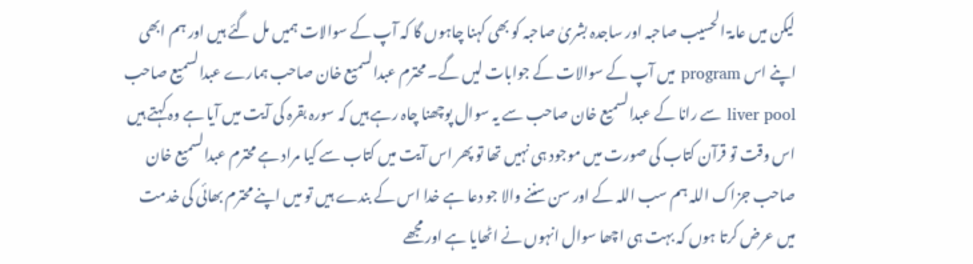لیکن میں عامۃ الحسیب صاحبہ اور ساجدہ بشریٰ صاحبہ کو بھی کہنا چاہوں گا کہ آپ کے سوالات ہمیں مل گئے ہیں اور ہم ابھی اپنے اس program میں آپ کے سوالات کے جوابات لیں گے۔ محترم عبدالسمیع خان صاحب ہمارے عبدالسمیع صاحب liver pool سے رانا کے عبدالسمیع خان صاحب سے یہ سوال پوچھنا چاہ رہے ہیں کہ سورہ بقرہ کی آیت میں آیا ہے وہ کہتے ہیں اس وقت تو قرآن کتاب کی صورت میں موجود ہی نہیں تھا تو پھر اس آیت میں کتاب سے کیا مراد ہے محترم عبدالسمیع خان صاحب جزاک اللہ ہم سب اللہ کے اور سن سننے والا جو دعا ہے خدا اس کے بندے ہیں تو میں اپنے محترم بھائی کی خدمت میں عرض کرتا ہوں کہ بہت ہی اچھا سوال انہوں نے اٹھایا ہے اور مجھے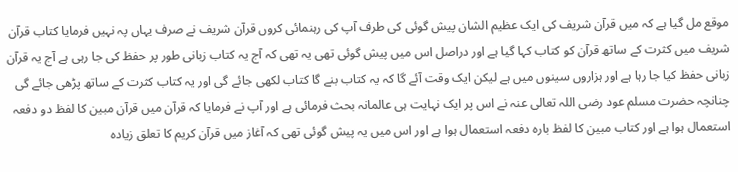موقع مل گیا ہے کہ میں قرآن شریف کی ایک عظیم الشان پیش گوئی کی طرف آپ کی رہنمائی کروں قرآن شریف نے صرف یہاں پہ نہیں فرمایا کتاب قرآن شریف میں کثرت کے ساتھ قرآن کو کتاب کہا گیا ہے اور دراصل اس میں پیش گوئی تھی یہ تھی کہ آج یہ کتاب زبانی طور پر حفظ کی جا رہی ہے آج یہ قرآن زبانی حفظ کیا جا رہا ہے اور ہزاروں سینوں میں ہے لیکن ایک وقت آئے گا کہ یہ کتاب بنے گا کتاب لکھی جائے گی اور یہ کتاب کثرت کے ساتھ پڑھی جائے گی چنانچہ حضرت مسلم عود رضی اللہ تعالی عنہ نے اس پر ایک نہایت ہی عالمانہ بحث فرمائی ہے اور آپ نے فرمایا کہ قرآن میں قرآن مبین کا لفظ دو دفعہ استعمال ہوا ہے اور کتاب مبین کا لفظ بارہ دفعہ استعمال ہوا ہے اور اس میں یہ پیش گوئی تھی کہ آغاز میں قرآن کریم کا تعلق زیادہ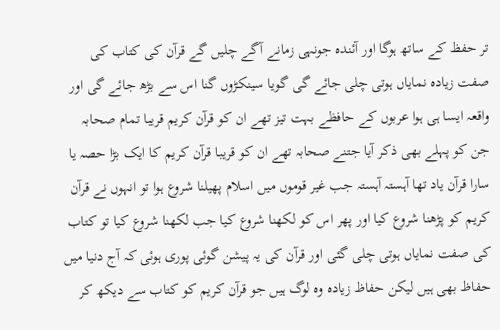تر حفظ کے ساتھ ہوگا اور آئندہ جونہی زمانے آگے چلیں گے قرآن کی کتاب کی صفت زیادہ نمایاں ہوتی چلی جائے گی گویا سینکڑوں گنا اس سے بڑھ جائے گی اور واقعہ ایسا ہی ہوا عربوں کے حافظے بہت تیز تھے ان کو قرآن کریم قریبا تمام صحابہ جن کو پہلے بھی ذکر آیا جتنے صحابہ تھے ان کو قریبا قرآن کریم کا ایک بڑا حصہ یا سارا قرآن یاد تھا آہستہ آہستہ جب غیر قوموں میں اسلام پھیلنا شروع ہوا تو انہوں نے قرآن کریم کو پڑھنا شروع کیا اور پھر اس کو لکھنا شروع کیا جب لکھنا شروع کیا تو کتاب کی صفت نمایاں ہوتی چلی گئی اور قرآن کی یہ پیشن گوئی پوری ہوئی کہ آج دنیا میں حفاظ بھی ہیں لیکن حفاظ زیادہ وہ لوگ ہیں جو قرآن کریم کو کتاب سے دیکھ کر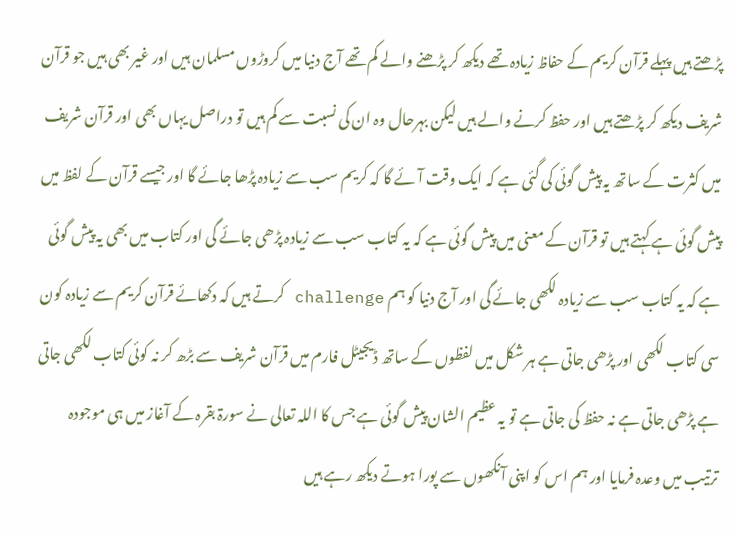پڑھتے ہیں پہلے قرآن کریم کے حفاظ زیادہ تھے دیکھ کر پڑھنے والے کم تھے آج دنیا میں کروڑوں مسلمان ہیں اور غیر بھی ہیں جو قرآن شریف دیکھ کر پڑھتے ہیں اور حفظ کرنے والے ہیں لیکن بہرحال وہ ان کی نسبت سے کم ہیں تو دراصل یہاں بھی اور قرآن شریف میں کثرت کے ساتھ یہ پیش گوئی کی گئی ہے کہ ایک وقت آئے گا کہ کریم سب سے زیادہ پڑھا جائے گا اور جیسے قرآن کے لفظ میں پیش گوئی ہے کہتے ہیں تو قرآن کے معنی میں پیش گوئی ہے کہ یہ کتاب سب سے زیادہ پڑھی جائے گی اور کتاب میں بھی یہ پیش گوئی ہے کہ یہ کتاب سب سے زیادہ لکھی جائے گی اور آج دنیا کو ہم challenge کرتے ہیں کہ دکھائے قرآن کریم سے زیادہ کون سی کتاب لکھی اور پڑھی جاتی ہے ہر شکل میں لفظوں کے ساتھ ڈیجیٹل فارم میں قرآن شریف سے بڑھ کر نہ کوئی کتاب لکھی جاتی ہے پڑھی جاتی ہے نہ حفظ کی جاتی ہے تو یہ عظیم الشان پیش گوئی ہے جس کا اللہ تعالی نے سورۃ بقرہ کے آغاز میں ہی موجودہ ترتیب میں وعدہ فرمایا اور ہم اس کو اپنی آنکھوں سے پورا ہوتے دیکھ رہے ہیں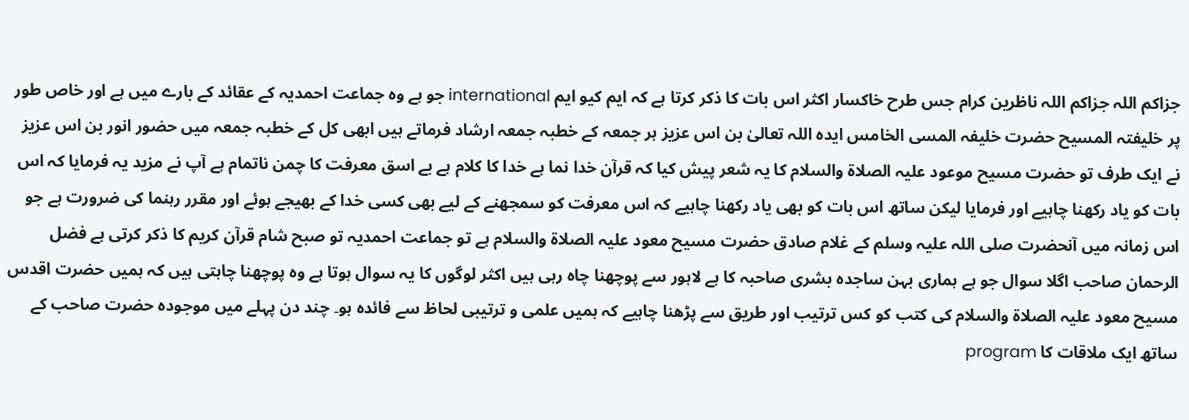جزاکم اللہ جزاکم اللہ ناظرین کرام جس طرح خاکسار اکثر اس بات کا ذکر کرتا ہے کہ ایم کیو ایم international جو ہے وہ جماعت احمدیہ کے عقائد کے بارے میں ہے اور خاص طور پر خلیفتہ المسیح حضرت خلیفہ المسی الخامس ایدہ اللہ تعالیٰ بن اس عزیز ہر جمعہ کے خطبہ جمعہ ارشاد فرماتے ہیں ابھی کل کے خطبہ جمعہ میں حضور انور بن اس عزیز نے ایک طرف تو حضرت مسیح موعود علیہ الصلاۃ والسلام کا یہ شعر پیش کیا کہ قرآن خدا نما ہے خدا کا کلام ہے بے اسق معرفت کا چمن ناتمام ہے آپ نے مزید یہ فرمایا کہ اس بات کو یاد رکھنا چاہیے اور فرمایا لیکن ساتھ اس بات کو بھی یاد رکھنا چاہیے کہ اس معرفت کو سمجھنے کے لیے بھی کسی خدا کے بھیجے ہوئے اور مقرر رہنما کی ضرورت ہے جو اس زمانہ میں آنحضرت صلی اللہ علیہ وسلم کے غلام صادق حضرت مسیح معود علیہ الصلاۃ والسلام ہے تو جماعت احمدیہ تو صبح شام قرآن کریم کا ذکر کرتی ہے فضل الرحمان صاحب اگلا سوال جو ہے ہماری بہن ساجدہ بشری صاحبہ کا ہے لاہور سے پوچھنا چاہ رہی ہیں اکثر لوگوں کا یہ سوال ہوتا ہے وہ پوچھنا چاہتی ہیں کہ ہمیں حضرت اقدس مسیح معود علیہ الصلاۃ والسلام کی کتب کو کس ترتیب اور طریق سے پڑھنا چاہیے کہ ہمیں علمی و ترتیبی لحاظ سے فائدہ ہو۔ چند دن پہلے میں موجودہ حضرت صاحب کے ساتھ ایک ملاقات کا program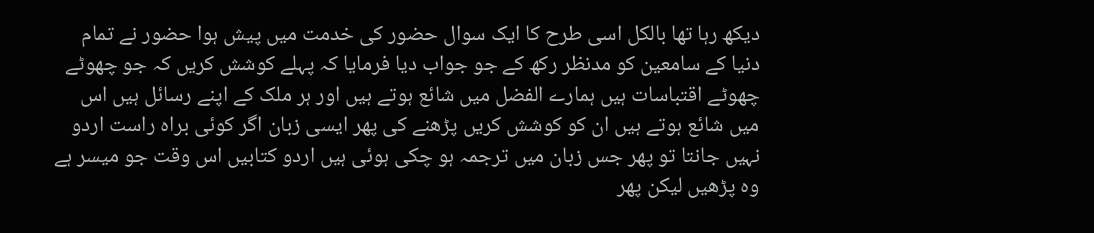دیکھ رہا تھا بالکل اسی طرح کا ایک سوال حضور کی خدمت میں پیش ہوا حضور نے تمام دنیا کے سامعین کو مدنظر رکھ کے جو جواب دیا فرمایا کہ پہلے کوشش کریں کہ جو چھوٹے چھوٹے اقتباسات ہیں ہمارے الفضل میں شائع ہوتے ہیں اور ہر ملک کے اپنے رسائل ہیں اس میں شائع ہوتے ہیں ان کو کوشش کریں پڑھنے کی پھر ایسی زبان اگر کوئی براہ راست اردو نہیں جانتا تو پھر جس زبان میں ترجمہ ہو چکی ہوئی ہیں اردو کتابیں اس وقت جو میسر ہے وہ پڑھیں لیکن پھر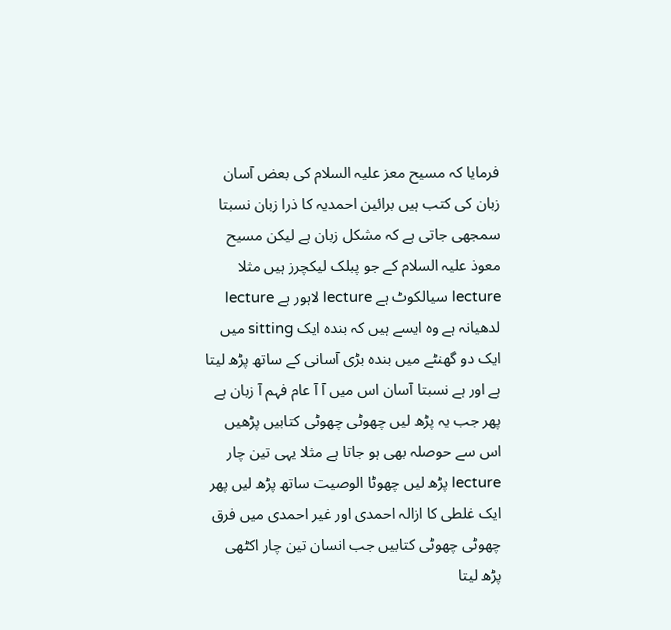فرمایا کہ مسیح معز علیہ السلام کی بعض آسان زبان کی کتب ہیں برائین احمدیہ کا ذرا زبان نسبتا سمجھی جاتی ہے کہ مشکل زبان ہے لیکن مسیح معوذ علیہ السلام کے جو پبلک لیکچرز ہیں مثلا lecture سیالکوٹ ہے lecture لاہور ہے lecture لدھیانہ ہے وہ ایسے ہیں کہ بندہ ایک sitting میں ایک دو گھنٹے میں بندہ بڑی آسانی کے ساتھ پڑھ لیتا ہے اور ہے نسبتا آسان اس میں آ آ عام فہم آ زبان ہے پھر جب یہ پڑھ لیں چھوٹی چھوٹی کتابیں پڑھیں اس سے حوصلہ بھی ہو جاتا ہے مثلا یہی تین چار lecture پڑھ لیں چھوٹا الوصیت ساتھ پڑھ لیں پھر ایک غلطی کا ازالہ احمدی اور غیر احمدی میں فرق چھوٹی چھوٹی کتابیں جب انسان تین چار اکٹھی پڑھ لیتا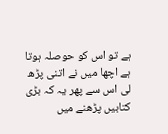ہے تو اس کو حوصلہ ہوتا ہے اچھا میں نے اتنی پڑھ لی اس سے پھر یہ کہ بڑی کتابیں پڑھنے میں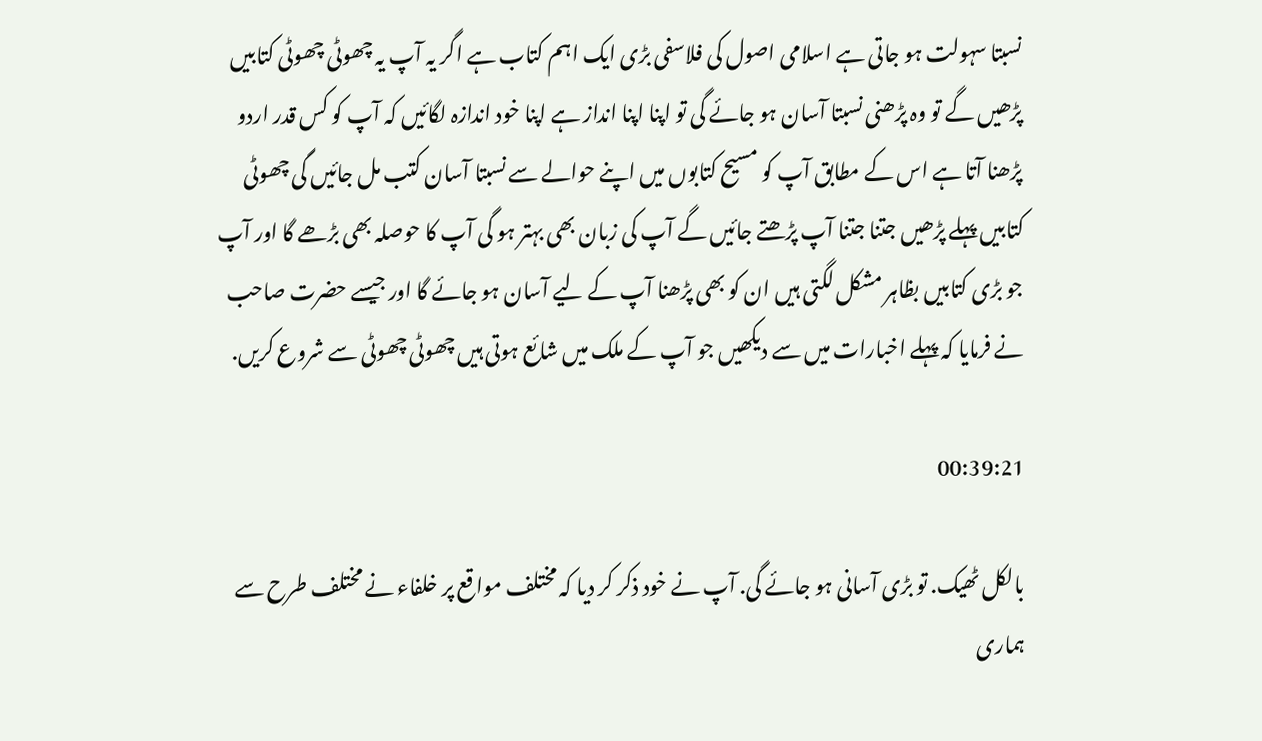نسبتا سہولت ہو جاتی ہے اسلامی اصول کی فلاسفی بڑی ایک اہم کتاب ہے اگر یہ آپ یہ چھوٹی چھوٹی کتابیں پڑھیں گے تو وہ پڑھنی نسبتا آسان ہو جائے گی تو اپنا اپنا انداز ہے اپنا خود اندازہ لگائیں کہ آپ کو کس قدر اردو پڑھنا آتا ہے اس کے مطابق آپ کو مسیح کتابوں میں اپنے حوالے سے نسبتا آسان کتب مل جائیں گی چھوٹی کتابیں پہلے پڑھیں جتنا جتنا آپ پڑھتے جائیں گے آپ کی زبان بھی بہتر ہو گی آپ کا حوصلہ بھی بڑھے گا اور آپ جو بڑی کتابیں بظاہر مشکل لگتی ہیں ان کو بھی پڑھنا آپ کے لیے آسان ہو جائے گا اور جیسے حضرت صاحب نے فرمایا کہ پہلے اخبارات میں سے دیکھیں جو آپ کے ملک میں شائع ہوتی ہیں چھوٹی چھوٹی سے شروع کریں.

00:39:21

بالکل ٹھیک. تو بڑی آسانی ہو جائے گی. آپ نے خود ذکر کر دیا کہ مختلف مواقع پر خلفاء نے مختلف طرح سے ہماری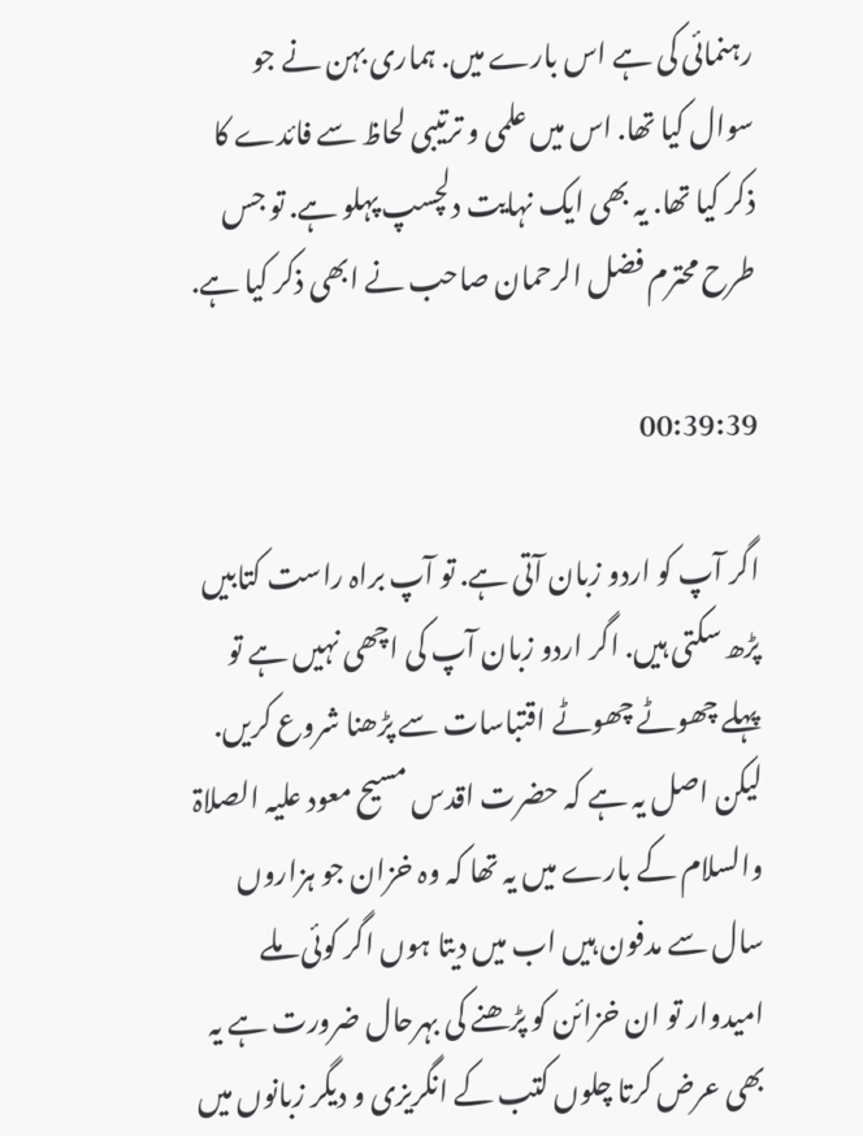رہنمائی کی ہے اس بارے میں. ہماری بہن نے جو سوال کیا تھا. اس میں علمی و ترتیبی لحاظ سے فائدے کا ذکر کیا تھا. یہ بھی ایک نہایت دلچسپ پہلو ہے. تو جس طرح محترم فضل الرحمان صاحب نے ابھی ذکر کیا ہے.

00:39:39

اگر آپ کو اردو زبان آتی ہے. تو آپ براہ راست کتابیں پڑھ سکتی ہیں. اگر اردو زبان آپ کی اچھی نہیں ہے تو پہلے چھوٹے چھوٹے اقتباسات سے پڑھنا شروع کریں. لیکن اصل یہ ہے کہ حضرت اقدس مسیح معود علیہ الصلاۃ والسلام کے بارے میں یہ تھا کہ وہ خزان جو ہزاروں سال سے مدفون ہیں اب میں دیتا ہوں اگر کوئی ملے امیدوار تو ان خزائن کو پڑھنے کی بہرحال ضرورت ہے یہ بھی عرض کرتا چلوں کتب کے انگریزی و دیگر زبانوں میں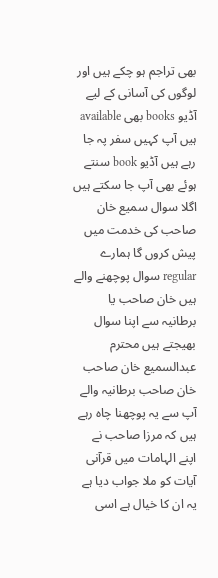بھی تراجم ہو چکے ہیں اور لوگوں کی آسانی کے لیے آڈیو books بھی available ہیں آپ کہیں سفر پہ جا رہے ہیں آڈیو book سنتے ہوئے بھی آپ جا سکتے ہیں اگلا سوال سمیع خان صاحب کی خدمت میں پیش کروں گا ہمارے regular سوال پوچھنے والے ہیں خان صاحب یا برطانیہ سے اپنا سوال بھیجتے ہیں محترم عبدالسمیع خان صاحب خان صاحب برطانیہ والے آپ سے یہ پوچھنا چاہ رہے ہیں کہ مرزا صاحب نے اپنے الہامات میں قرآنی آیات کو ملا جواب دیا ہے یہ ان کا خیال ہے اسی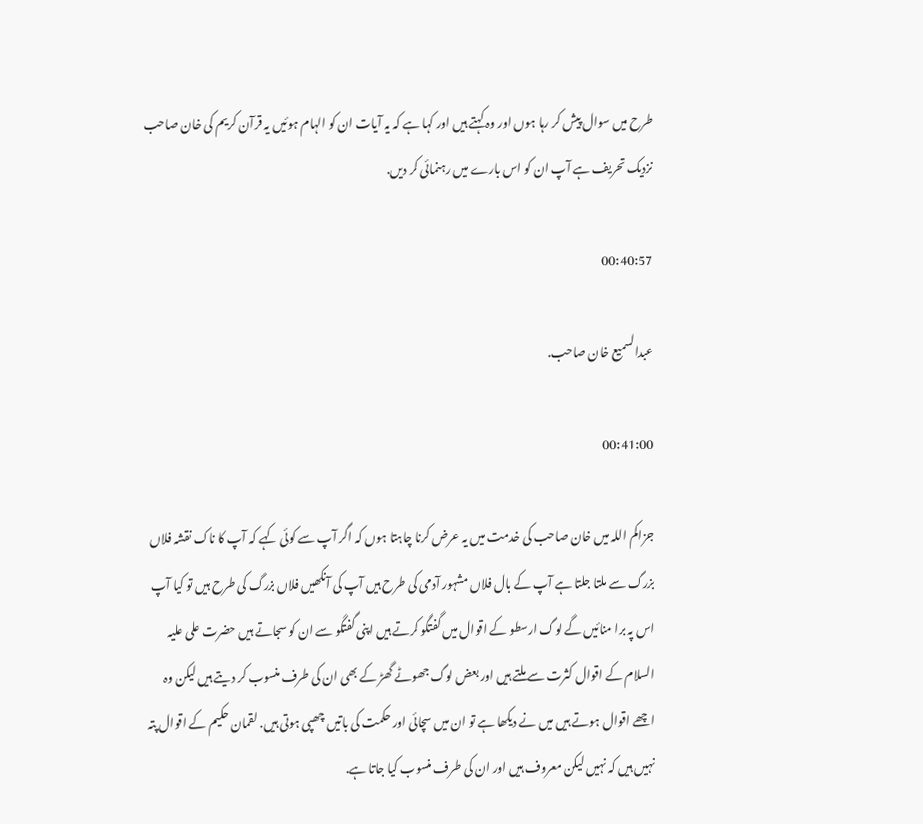طرح میں سوال پیش کر رہا ہوں اور وہ کہتے ہیں اور کہا ہے کہ یہ آیات ان کو الہام ہوئیں یہ قرآن کریم کی خان صاحب نزدیک تحریف ہے آپ ان کو اس بارے میں رہنمائی کر دیں.

00:40:57

عبدالسمیع خان صاحب.

00:41:00

جزاکم اللہ میں خان صاحب کی خدمت میں یہ عرض کرنا چاہتا ہوں کہ اگر آپ سے کوئی کہے کہ آپ کا ناک نقشہ فلاں بزرگ سے ملتا جلتا ہے آپ کے بال فلاں مشہور آدمی کی طرح ہیں آپ کی آنکھیں فلاں بزرگ کی طرح ہیں تو کیا آپ اس پہ برا منائیں گے لوگ ارسطو کے اقوال میں گفتگو کرتے ہیں اپنی گفتگو سے ان کو سجاتے ہیں حضرت علی علیہ السلام کے اقوال کثرت سے ملتے ہیں اور بعض لوگ جھوٹے گھڑ کے بھی ان کی طرف منسوب کر دیتے ہیں لیکن وہ اچھے اقوال ہوتے ہیں میں نے دیکھا ہے تو ان میں سچائی اور حکمت کی باتیں چھپی ہوتی ہیں. لقمان حکیم کے اقوال پتہ نہیں ہیں کہ نہیں لیکن معروف ہیں اور ان کی طرف منسوب کیا جاتا ہے.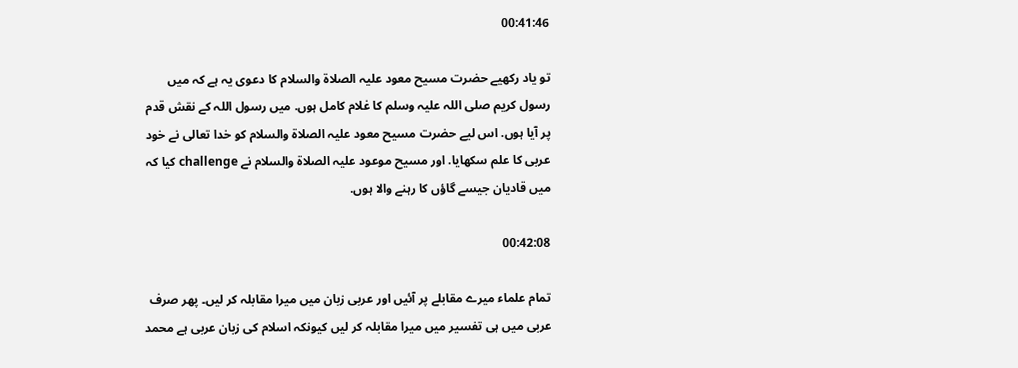00:41:46

تو یاد رکھیے حضرت مسیح معود علیہ الصلاۃ والسلام کا دعوی یہ ہے کہ میں رسول کریم صلی اللہ علیہ وسلم کا غلام کامل ہوں. میں رسول اللہ کے نقش قدم پر آیا ہوں. اس لیے حضرت مسیح معود علیہ الصلاۃ والسلام کو خدا تعالی نے خود عربی کا علم سکھایا. اور مسیح موعود علیہ الصلاۃ والسلام نے challenge کیا کہ میں قادیان جیسے گاؤں کا رہنے والا ہوں.

00:42:08

تمام علماء میرے مقابلے پر آئیں اور عربی زبان میں میرا مقابلہ کر لیں۔ پھر صرف عربی میں ہی تفسیر میں میرا مقابلہ کر لیں کیونکہ اسلام کی زبان عربی ہے محمد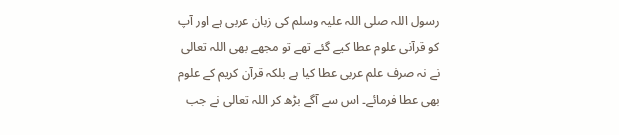رسول اللہ صلی اللہ علیہ وسلم کی زبان عربی ہے اور آپ کو قرآنی علوم عطا کیے گئے تھے تو مجھے بھی اللہ تعالی نے نہ صرف علم عربی عطا کیا ہے بلکہ قرآن کریم کے علوم بھی عطا فرمائے۔ اس سے آگے بڑھ کر اللہ تعالی نے جب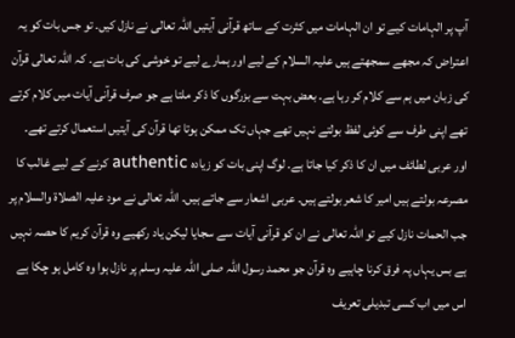آپ پر الہامات کیے تو ان الہامات میں کثرت کے ساتھ قرآنی آیتیں اللہ تعالی نے نازل کیں۔ تو جس بات کو یہ اعتراض کہ مجھے سمجھتے ہیں علیہ السلام کے لیے اور ہمارے لیے تو خوشی کی بات ہے۔ کہ اللہ تعالی قرآن کی زبان میں ہم سے کلام کر رہا ہے۔ بعض بہت سے بزرگوں کا ذکر ملتا ہے جو صرف قرآنی آیات میں کلام کرتے تھے اپنی طرف سے کوئی لفظ بولتے نہیں تھے جہاں تک ممکن ہوتا تھا قرآن کی آیتیں استعمال کرتے تھے۔ اور عربی لطائف میں ان کا ذکر کیا جاتا ہے۔ لوگ اپنی بات کو زیادہ authentic کرنے کے لیے غالب کا مصرعہ بولتے ہیں امیر کا شعر بولتے ہیں۔ عربی اشعار سے جاتے ہیں۔ اللہ تعالی نے مود علیہ الصلاۃ والسلام پر جب الحمات نازل کیے تو اللہ تعالی نے ان کو قرآنی آیات سے سجایا لیکن یاد رکھیے وہ قرآن کریم کا حصہ نہیں ہے بس یہاں پہ فرق کرنا چاہیے وہ قرآن جو محمد رسول اللہ صلی اللہ علیہ وسلم پر نازل ہوا وہ کامل ہو چکا ہے اس میں اب کسی تبدیلی تعریف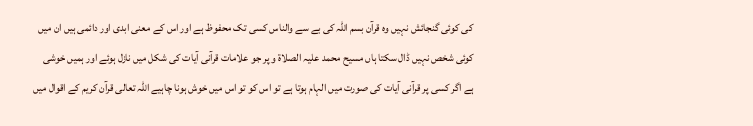کی کوئی گنجائش نہیں وہ قرآن بسم اللہ کی بے سے والناس کسی تک محفوظ ہے اور اس کے معنی ابدی اور دائمی ہیں ان میں کوئی شخص نہیں ڈال سکتا ہاں مسیح محمد علیہ الصلاۃ و پر جو علامات قرآنی آیات کی شکل میں نازل ہوئے اور ہمیں خوشی ہے اگر کسی پر قرآنی آیات کی صورت میں الہام ہوتا ہے تو اس کو تو اس میں خوش ہونا چاہیے اللہ تعالی قرآن کریم کے اقوال میں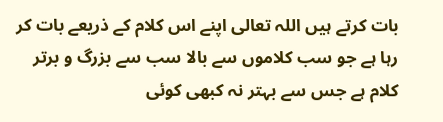بات کرتے ہیں اللہ تعالی اپنے اس کلام کے ذریعے بات کر رہا ہے جو سب کلاموں سے بالا سب سے بزرگ و برتر کلام ہے جس سے بہتر نہ کبھی کوئی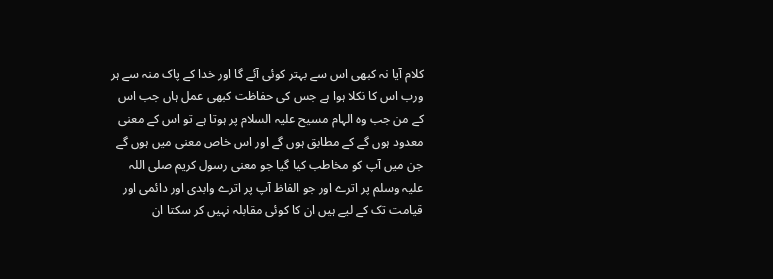کلام آیا نہ کبھی اس سے بہتر کوئی آئے گا اور خدا کے پاک منہ سے ہر ورب اس کا نکلا ہوا ہے جس کی حفاظت کبھی عمل ہاں جب اس کے من جب وہ الہام مسیح علیہ السلام پر ہوتا ہے تو اس کے معنی معدود ہوں گے کے مطابق ہوں گے اور اس خاص معنی میں ہوں گے جن میں آپ کو مخاطب کیا گیا جو معنی رسول کریم صلی اللہ علیہ وسلم پر اترے اور جو الفاظ آپ پر اترے وابدی اور دائمی اور قیامت تک کے لیے ہیں ان کا کوئی مقابلہ نہیں کر سکتا ان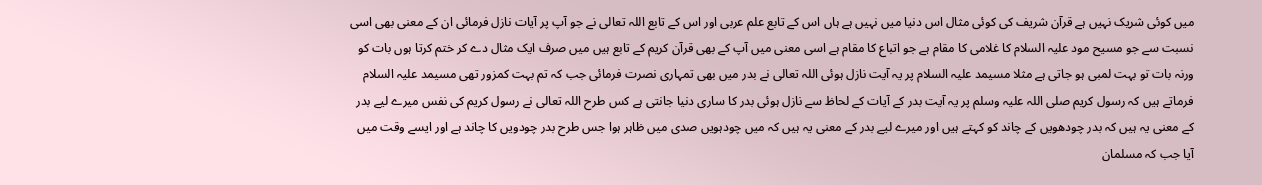میں کوئی شریک نہیں ہے قرآن شریف کی کوئی مثال اس دنیا میں نہیں ہے ہاں اس کے تابع علم عربی اور اس کے تابع اللہ تعالی نے جو آپ پر آیات نازل فرمائی ان کے معنی بھی اسی نسبت سے جو مسیح مود علیہ السلام کا غلامی کا مقام ہے جو اتباع کا مقام ہے اسی معنی میں آپ کے بھی قرآن کریم کے تابع ہیں میں صرف ایک مثال دے کر ختم کرتا ہوں بات کو ورنہ بات تو بہت لمبی ہو جاتی ہے مثلا مسیمد علیہ السلام پر یہ آیت نازل ہوئی اللہ تعالی نے بدر میں بھی تمہاری نصرت فرمائی جب کہ تم بہت کمزور تھی مسیمد علیہ السلام فرماتے ہیں کہ رسول کریم صلی اللہ علیہ وسلم پر یہ آیت بدر کے آیات کے لحاظ سے نازل ہوئی بدر کا ساری دنیا جانتی ہے کس طرح اللہ تعالی نے رسول کریم کی نفس میرے لیے بدر کے معنی یہ ہیں کہ بدر چودھویں کے چاند کو کہتے ہیں اور میرے لیے بدر کے معنی یہ ہیں کہ میں چودہویں صدی میں ظاہر ہوا جس طرح بدر چودویں کا چاند ہے اور ایسے وقت میں آیا جب کہ مسلمان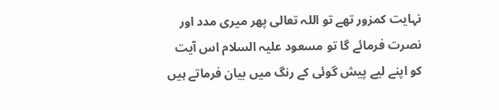نہایت کمزور تھے تو اللہ تعالی پھر میری مدد اور نصرت فرمائے گا تو مسعود علیہ السلام اس آیت کو اپنے لیے پیش گوئی کے رنگ میں بیان فرماتے ہیں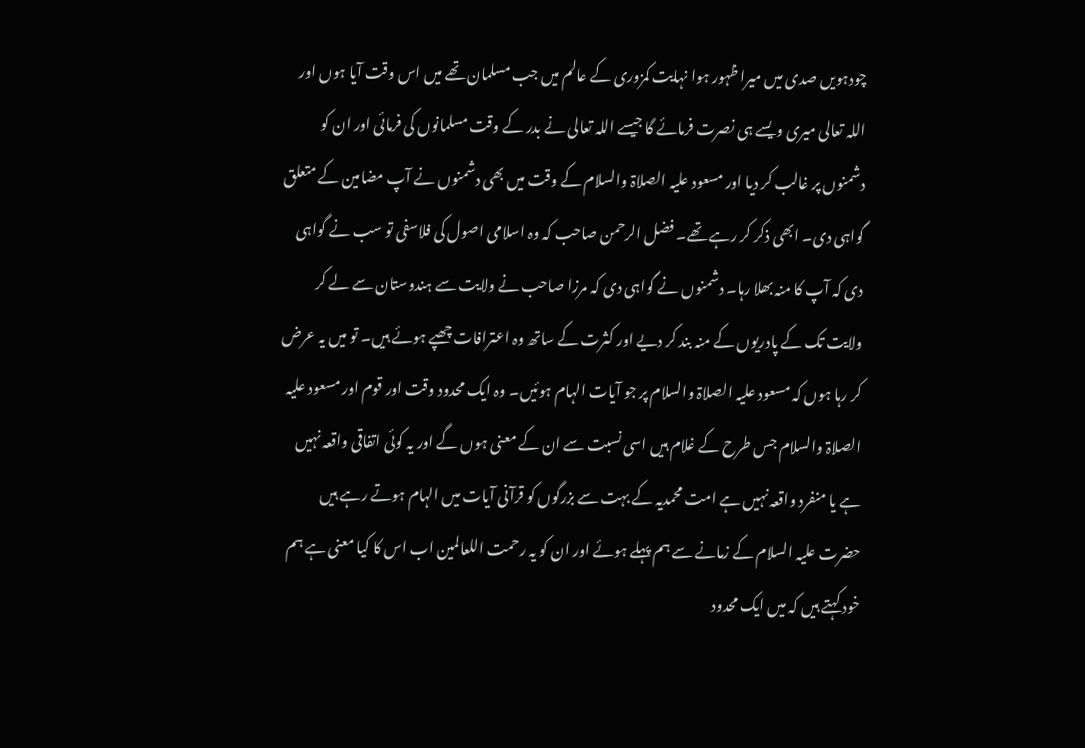چودہویں صدی میں میرا ظہور ہوا نہایت کمزوری کے عالم میں جب مسلمان تھے میں اس وقت آیا ہوں اور اللہ تعالی میری ویسے ہی نصرت فرمائے گا جیسے اللہ تعالی نے بدر کے وقت مسلمانوں کی فرمائی اور ان کو دشمنوں پر غالب کر دیا اور مسعود علیہ الصلاۃ والسلام کے وقت میں بھی دشمنوں نے آپ مضامین کے متعلق گواہی دی۔ ابھی ذکر کر رہے تھے۔ فضل الرحمن صاحب کہ وہ اسلامی اصول کی فلاسفی تو سب نے گواہی دی کہ آپ کا منہ بھلا رہا۔ دشمنوں نے گواہی دی کہ مرزا صاحب نے ولایت سے ہندوستان سے لے کر ولایت تک کے پادریوں کے منہ بند کر دیے اور کثرت کے ساتھ وہ اعترافات چھپے ہوئے ہیں۔ تو میں یہ عرض کر رہا ہوں کہ مسعود علیہ الصلاۃ والسلام پر جو آیات الہام ہوئیں۔ وہ ایک محدود وقت اور قوم اور مسعود علیہ الصلاۃ والسلام جس طرح کے غلام ہیں اسی نسبت سے ان کے معنی ہوں گے اور یہ کوئی اتفاقی واقعہ نہیں ہے یا منفرد واقعہ نہیں ہے امت محمدیہ کے بہت سے بزرگوں کو قرآنی آیات میں الہام ہوتے رہے ہیں حضرت علیہ السلام کے زمانے سے ہم پہلے ہوئے اور ان کو یہ رحمت اللعالمین اب اس کا کیا معنی ہے ہم خود کہتے ہیں کہ میں ایک محدود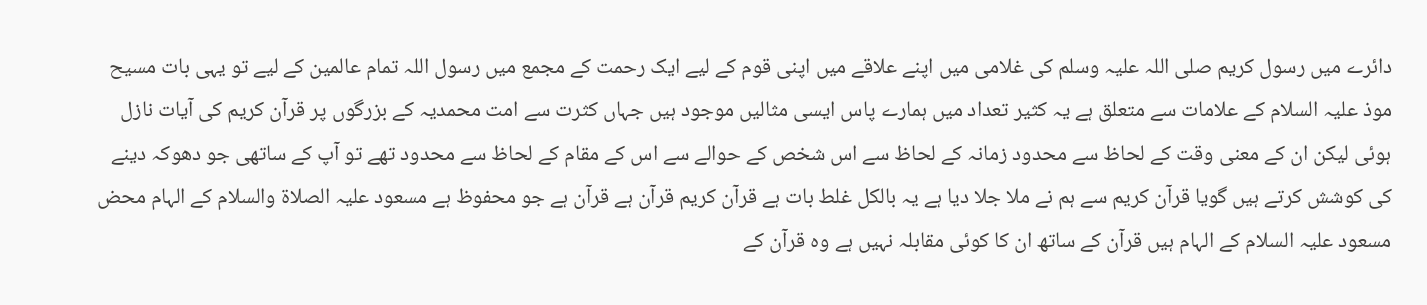دائرے میں رسول کریم صلی اللہ علیہ وسلم کی غلامی میں اپنے علاقے میں اپنی قوم کے لیے ایک رحمت کے مجمع میں رسول اللہ تمام عالمین کے لیے تو یہی بات مسیح موذ علیہ السلام کے علامات سے متعلق ہے یہ کثیر تعداد میں ہمارے پاس ایسی مثالیں موجود ہیں جہاں کثرت سے امت محمدیہ کے بزرگوں پر قرآن کریم کی آیات نازل ہوئی لیکن ان کے معنی وقت کے لحاظ سے محدود زمانہ کے لحاظ سے اس شخص کے حوالے سے اس کے مقام کے لحاظ سے محدود تھے تو آپ کے ساتھی جو دھوکہ دینے کی کوشش کرتے ہیں گویا قرآن کریم سے ہم نے ملا جلا دیا ہے یہ بالکل غلط بات ہے قرآن کریم قرآن ہے قرآن ہے جو محفوظ ہے مسعود علیہ الصلاۃ والسلام کے الہام محض مسعود علیہ السلام کے الہام ہیں قرآن کے ساتھ ان کا کوئی مقابلہ نہیں ہے وہ قرآن کے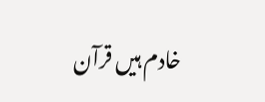خادم ہیں قرآن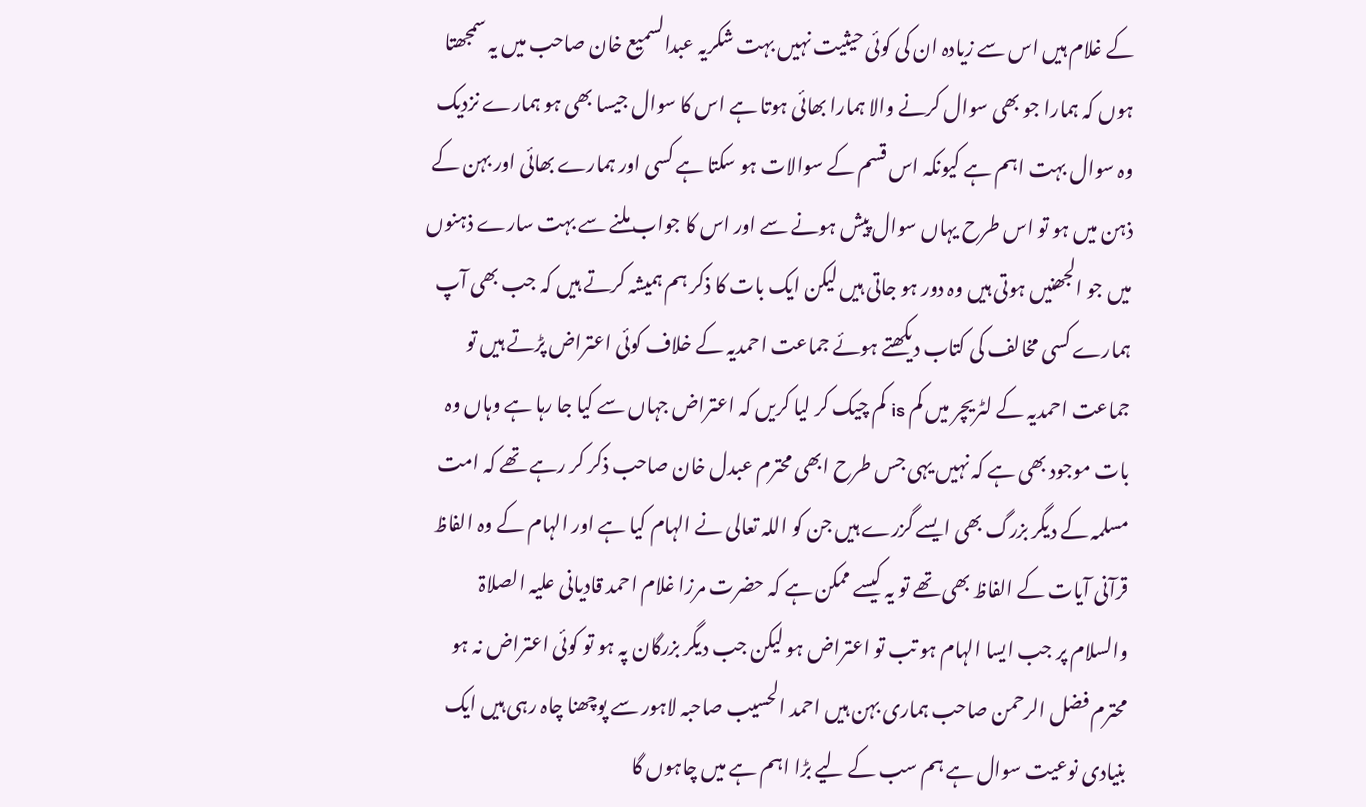کے غلام ہیں اس سے زیادہ ان کی کوئی حیثیت نہیں بہت شکریہ عبدالسمیع خان صاحب میں یہ سمجھتا ہوں کہ ہمارا جو بھی سوال کرنے والا ہمارا بھائی ہوتا ہے اس کا سوال جیسا بھی ہو ہمارے نزدیک وہ سوال بہت اہم ہے کیونکہ اس قسم کے سوالات ہو سکتا ہے کسی اور ہمارے بھائی اور بہن کے ذہن میں ہو تو اس طرح یہاں سوال پیش ہونے سے اور اس کا جواب ملنے سے بہت سارے ذہنوں میں جو الجھنیں ہوتی ہیں وہ دور ہو جاتی ہیں لیکن ایک بات کا ذکر ہم ہمیشہ کرتے ہیں کہ جب بھی آپ ہمارے کسی مخالف کی کتاب دیکھتے ہوئے جماعت احمدیہ کے خلاف کوئی اعتراض پڑتے ہیں تو جماعت احمدیہ کے لٹریچر میں کم is کم چیک کر لیا کریں کہ اعتراض جہاں سے کیا جا رہا ہے وہاں وہ بات موجود بھی ہے کہ نہیں یہی جس طرح ابھی محترم عبدل خان صاحب ذکر کر رہے تھے کہ امت مسلمہ کے دیگر بزرگ بھی ایسے گزرے ہیں جن کو اللہ تعالی نے الہام کیا ہے اور الہام کے وہ الفاظ قرآنی آیات کے الفاظ بھی تھے تو یہ کیسے ممکن ہے کہ حضرت مرزا غلام احمد قادیانی علیہ الصلاۃ والسلام پر جب ایسا الہام ہو تب تو اعتراض ہو لیکن جب دیگر بزرگان پہ ہو تو کوئی اعتراض نہ ہو محترم فضل الرحمن صاحب ہماری بہن ہیں احمد الحسیب صاحبہ لاہور سے پوچھنا چاہ رہی ہیں ایک بنیادی نوعیت سوال ہے ہم سب کے لیے بڑا اہم ہے میں چاہوں گا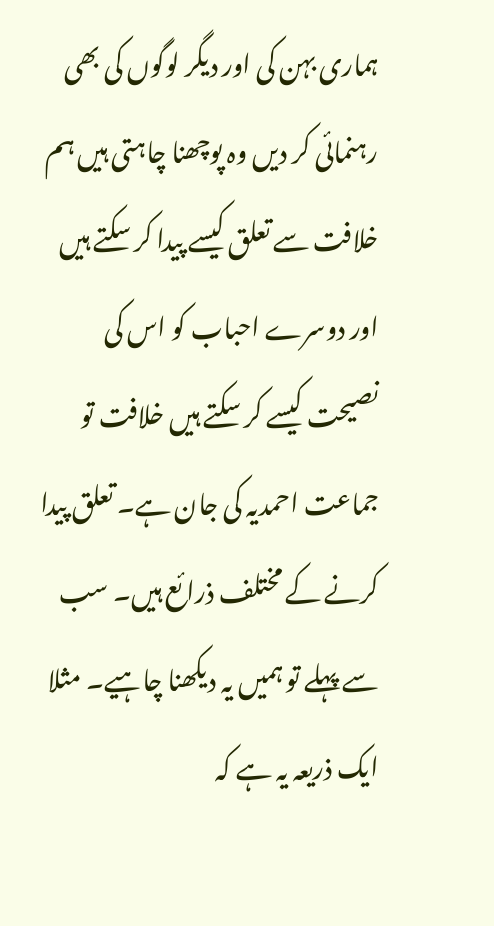ہماری بہن کی اور دیگر لوگوں کی بھی رہنمائی کر دیں وہ پوچھنا چاہتی ہیں ہم خلافت سے تعلق کیسے پیدا کر سکتے ہیں اور دوسرے احباب کو اس کی نصیحت کیسے کر سکتے ہیں خلافت تو جماعت احمدیہ کی جان ہے۔ تعلق پیدا کرنے کے مختلف ذرائع ہیں۔ سب سے پہلے تو ہمیں یہ دیکھنا چاہیے۔ مثلا ایک ذریعہ یہ ہے کہ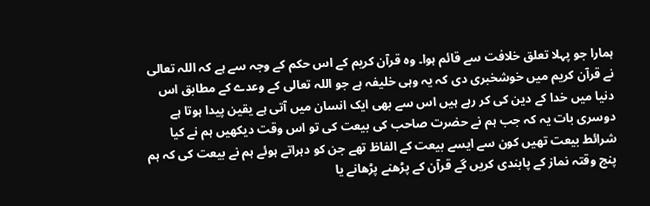ہمارا جو پہلا تعلق خلافت سے قائم ہوا۔ وہ قرآن کریم کے اس حکم کے وجہ سے ہے کہ اللہ تعالی نے قرآن کریم میں خوشخبری دی کہ یہ وہی خلیفہ ہے جو اللہ تعالی کے وعدے کے مطابق اس دنیا میں خدا کے دین کی کر رہے ہیں اس سے بھی ایک انسان میں آتی ہے یقین پیدا ہوتا ہے دوسری بات یہ کہ جب ہم نے حضرت صاحب کی بیعت کی تو اس وقت دیکھیں ہم نے کیا شرائط بیعت تھیں کون سے ایسے بیعت کے الفاظ تھے جن کو دہراتے ہوئے ہم نے بیعت کی کہ ہم پنج وقتہ نماز کے پابندی کریں گے قرآن کے پڑھنے پڑھانے یا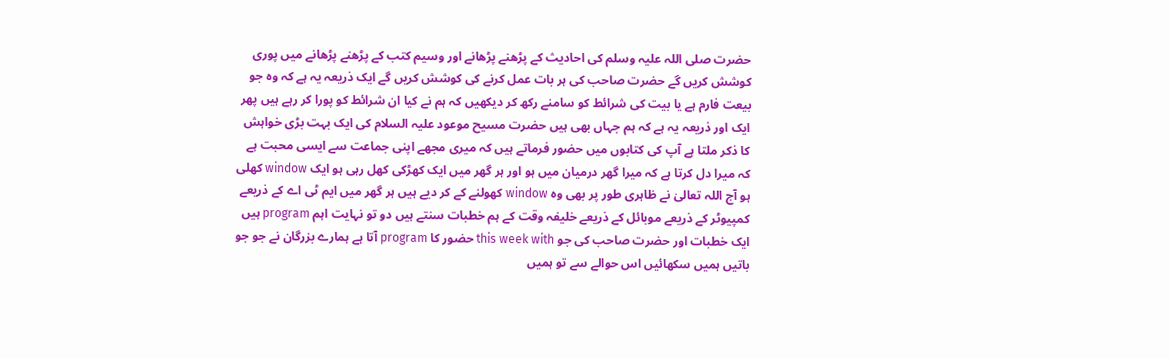حضرت صلی اللہ علیہ وسلم کی احادیث کے پڑھنے پڑھانے اور وسیم کتب کے پڑھنے پڑھانے میں پوری کوشش کریں گے حضرت صاحب کی ہر بات عمل کرنے کی کوشش کریں گے ایک ذریعہ یہ ہے کہ وہ جو بیعت فارم ہے یا بیت کی شرائط کو سامنے رکھ کر دیکھیں کہ ہم نے کیا ان شرائط کو پورا کر رہے ہیں پھر ایک اور ذریعہ یہ ہے کہ ہم جہاں بھی ہیں حضرت مسیح موعود علیہ السلام کی ایک بہت بڑی خواہش کا ذکر ملتا ہے آپ کی کتابوں میں حضور فرماتے ہیں کہ میری مجھے اپنی جماعت سے ایسی محبت ہے کہ میرا دل کرتا ہے کہ میرا گھر درمیان میں ہو اور ہر گھر میں ایک کھڑکی کھل رہی ہو ایک window کھلی ہو آج اللہ تعالیٰ نے ظاہری طور پر بھی وہ window کھولنے کے کر دیے ہیں ہر گھر میں ایم ٹی اے کے ذریعے کمپیوٹر کے ذریعے موبائل کے ذریعے خلیفہ وقت کے ہم خطبات سنتے ہیں دو تو نہایت اہم program ہیں ایک خطبات اور حضرت صاحب کی جو this week with حضور کا program آتا ہے ہمارے بزرگان نے جو جو باتیں ہمیں سکھائیں اس حوالے سے تو ہمیں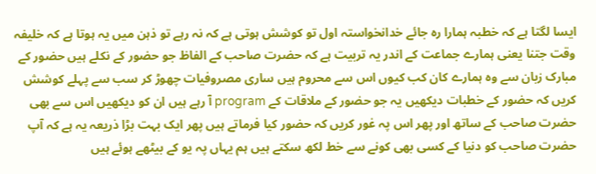ایسا لگتا ہے کہ خطبہ ہمارا رہ جائے خدانخواستہ اول تو کوشش ہوتی ہے کہ نہ رہے تو ذہن میں یہ ہوتا ہے کہ خلیفہ وقت جتنا یعنی ہمارے جماعت کے اندر یہ تربیت ہے کہ حضرت صاحب کے الفاظ جو حضور کے نکلے ہیں حضور کے مبارک زبان سے وہ ہمارے کان کب کیوں اس سے محروم ہیں ساری مصروفیات چھوڑ کر سب سے پہلے کوشش کریں کہ حضور کے خطبات دیکھیں یہ جو حضور کے ملاقات کے program آ رہے ہیں ان کو دیکھیں اس سے بھی حضرت صاحب کے ساتھ اور پھر اس پہ غور کریں کہ حضور کیا فرماتے ہیں پھر ایک بہت بڑا ذریعہ یہ ہے کہ آپ حضرت صاحب کو دنیا کے کسی بھی کونے سے خط لکھ سکتے ہیں ہم یہاں پہ یو کے بیٹھے ہوئے ہیں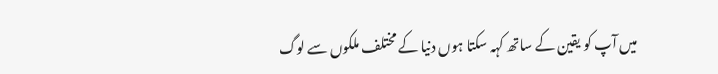میں آپ کو یقین کے ساتھ کہہ سکتا ہوں دنیا کے مختلف ملکوں سے لوگ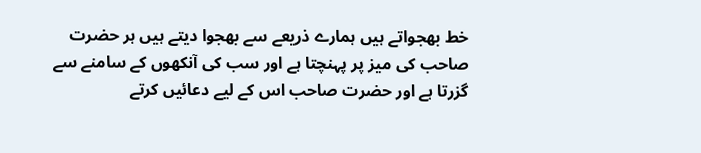خط بھجواتے ہیں ہمارے ذریعے سے بھجوا دیتے ہیں ہر حضرت صاحب کی میز پر پہنچتا ہے اور سب کی آنکھوں کے سامنے سے گزرتا ہے اور حضرت صاحب اس کے لیے دعائیں کرتے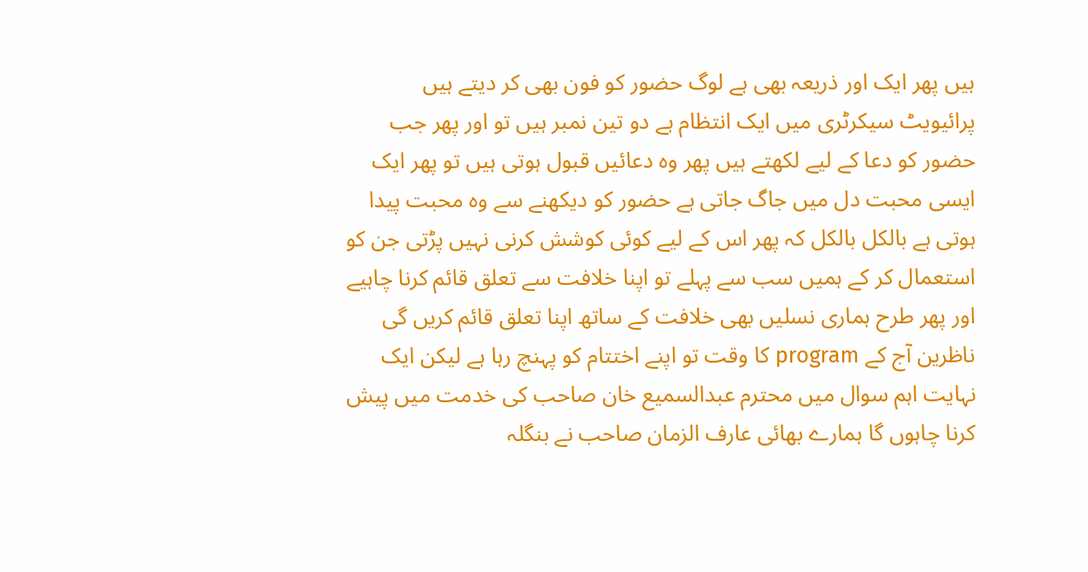ہیں پھر ایک اور ذریعہ بھی ہے لوگ حضور کو فون بھی کر دیتے ہیں پرائیویٹ سیکرٹری میں ایک انتظام ہے دو تین نمبر ہیں تو اور پھر جب حضور کو دعا کے لیے لکھتے ہیں پھر وہ دعائیں قبول ہوتی ہیں تو پھر ایک ایسی محبت دل میں جاگ جاتی ہے حضور کو دیکھنے سے وہ محبت پیدا ہوتی ہے بالکل بالکل کہ پھر اس کے لیے کوئی کوشش کرنی نہیں پڑتی جن کو استعمال کر کے ہمیں سب سے پہلے تو اپنا خلافت سے تعلق قائم کرنا چاہیے اور پھر طرح ہماری نسلیں بھی خلافت کے ساتھ اپنا تعلق قائم کریں گی ناظرین آج کے program کا وقت تو اپنے اختتام کو پہنچ رہا ہے لیکن ایک نہایت اہم سوال میں محترم عبدالسمیع خان صاحب کی خدمت میں پیش کرنا چاہوں گا ہمارے بھائی عارف الزمان صاحب نے بنگلہ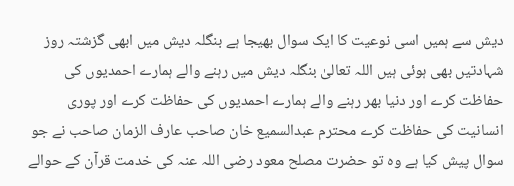دیش سے ہمیں اسی نوعیت کا ایک سوال بھیجا ہے بنگلہ دیش میں ابھی گزشتہ روز شہادتیں بھی ہوئی ہیں اللہ تعالیٰ بنگلہ دیش میں رہنے والے ہمارے احمدیوں کی حفاظت کرے اور دنیا بھر رہنے والے ہمارے احمدیوں کی حفاظت کرے اور پوری انسانیت کی حفاظت کرے محترم عبدالسمیع خان صاحب عارف الزمان صاحب نے جو سوال پیش کیا ہے وہ تو حضرت مصلح معود رضی اللہ عنہ کی خدمت قرآن کے حوالے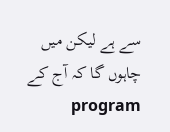سے ہے لیکن میں چاہوں گا کہ آج کے program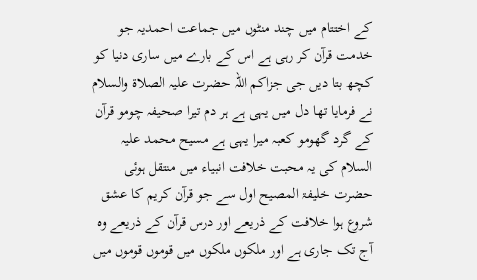کے اختتام میں چند منٹوں میں جماعت احمدیہ جو خدمت قرآن کر رہی ہے اس کے بارے میں ساری دنیا کو کچھ بتا دیں جی جزاکم اللہ حضرت علیہ الصلاۃ والسلام نے فرمایا تھا دل میں یہی ہے ہر دم تیرا صحیفہ چومو قرآن کے گرد گھومو کعبہ میرا یہی ہے مسیح محمد علیہ السلام کی یہ محبت خلافت انبیاء میں منتقل ہوئی حضرت خلیفۃ المصیح اول سے جو قرآن کریم کا عشق شروع ہوا خلافت کے ذریعے اور درس قرآن کے ذریعے وہ آج تک جاری ہے اور ملکوں ملکوں میں قوموں قوموں میں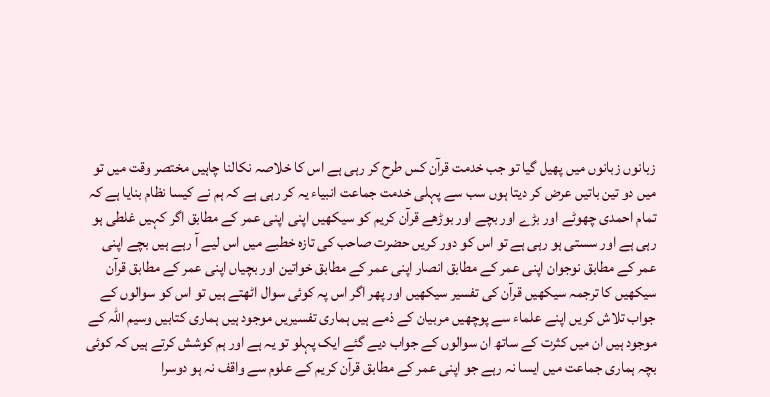زبانوں زبانوں میں پھیل گیا تو جب خدمت قرآن کس طرح کر رہی ہے اس کا خلاصہ نکالنا چاہیں مختصر وقت میں تو میں دو تین باتیں عرض کر دیتا ہوں سب سے پہلی خدمت جماعت انبیاء یہ کر رہی ہے کہ ہم نے کیسا نظام بنایا ہے کہ تمام احمدی چھوٹے اور بڑے اور بچے اور بوڑھے قرآن کریم کو سیکھیں اپنی اپنی عمر کے مطابق اگر کہیں غلطی ہو رہی ہے اور سستی ہو رہی ہے تو اس کو دور کریں حضرت صاحب کی تازہ خطبے میں اس لیے آ رہے ہیں بچے اپنی عمر کے مطابق نوجوان اپنی عمر کے مطابق انصار اپنی عمر کے مطابق خواتین اور بچیاں اپنی عمر کے مطابق قرآن سیکھیں کا ترجمہ سیکھیں قرآن کی تفسیر سیکھیں اور پھر اگر اس پہ کوئی سوال اٹھتے ہیں تو اس کو سوالوں کے جواب تلاش کریں اپنے علماء سے پوچھیں مربیان کے ذمے ہیں ہماری تفسیریں موجود ہیں ہماری کتابیں وسیم اللہ کے موجود ہیں ان میں کثرت کے ساتھ ان سوالوں کے جواب دیے گئے ایک پہلو تو یہ ہے اور ہم کوشش کرتے ہیں کہ کوئی بچہ ہماری جماعت میں ایسا نہ رہے جو اپنی عمر کے مطابق قرآن کریم کے علوم سے واقف نہ ہو دوسرا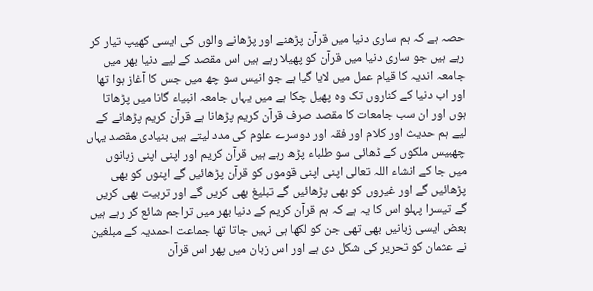حصہ ہے کہ ہم ساری دنیا میں قرآن پڑھنے اور پڑھانے والوں کی ایسی کھیپ تیار کر رہے ہیں جو ساری دنیا میں قرآن کو پھیلا رہے ہیں اس مقصد کے لیے دنیا بھر میں جامعہ اندیہ کا قیام عمل میں لایا گیا ہے جو انیس سو چھ میں جس کا آغاز ہوا تھا اور اب دنیا کے کناروں تک وہ پھیل چکا ہے میں یہاں جامعہ انبیاء گانا میں پڑھاتا ہوں اور ان سب جامعات کا مقصد صرف قرآن کریم پڑھانا ہے قرآن کریم پڑھانے کے لیے ہم حدیث اور کلام اور فقہ اور دوسرے علوم کی مدد لیتے ہیں بنیادی مقصد یہاں چھبیس ملکوں کے ڈھائی سو طلباء پڑھ رہے ہیں قرآن کریم اور اپنی اپنی زبانوں میں جا کے انشاء اللہ تعالی اپنی اپنی قوموں کو قرآن پڑھائیں گے اپنوں کو بھی پڑھائیں گے اور غیروں کو بھی پڑھائیں گے تبلیغ بھی کریں گے اور تربیت بھی کریں گے تیسرا پہلو اس کا یہ ہے کہ ہم قرآن کریم کے دنیا بھر میں تراجم شائع کر رہے ہیں بعض ایسی زبانیں بھی تھی جن کو لکھا ہی نہیں جاتا تھا جماعت احمدیہ کے مبلغین نے عثمان کو تحریر کی شکل دی ہے اور اس زبان میں پھر اس قرآن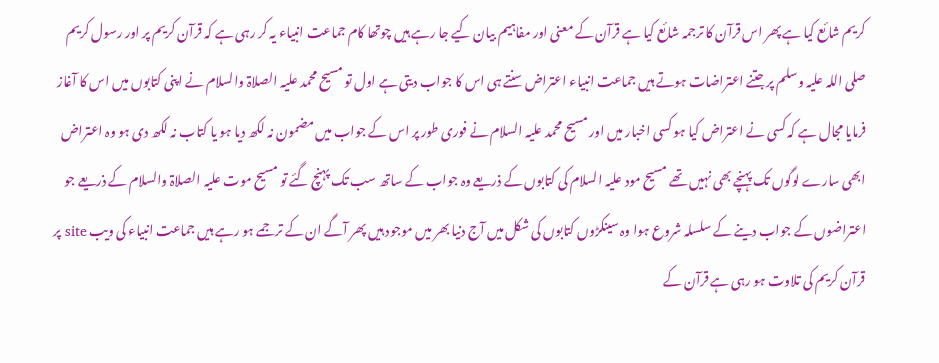کریم شائع کیا ہے پھر اس قرآن کا ترجمہ شائع کیا ہے قرآن کے معنی اور مفاہیم بیان کیے جا رہے ہیں چوتھا کام جماعت انبیاء یہ کر رہی ہے کہ قرآن کریم پر اور رسول کریم صلی اللہ علیہ وسلم پر جتنے اعتراضات ہوتے ہیں جماعت انبیاء اعتراض سنتے ہی اس کا جواب دیتی ہے اول تو مسیح محمد علیہ الصلاۃ والسلام نے اپنی کتابوں میں اس کا آغاز فرمایا مجال ہے کہ کسی نے اعتراض کیا ہو کسی اخبار میں اور مسیح محمد علیہ السلام نے فوری طور پر اس کے جواب میں مضمون نہ لکھ دیا ہو یا کتاب نہ لکھ دی ہو وہ اعتراض ابھی سارے لوگوں تک پہنچے بھی نہیں تھے مسیح مود علیہ السلام کی کتابوں کے ذریعے وہ جواب کے ساتھ سب تک پہنچ گئے تو مسیح موت علیہ الصلاۃ والسلام کے ذریعے جو اعتراضوں کے جواب دینے کے سلسلہ شروع ہوا وہ سینکڑوں کتابوں کی شکل میں آج دنیا بھر میں موجود ہیں پھر آگے ان کے ترجمے ہو رہے ہیں جماعت انبیاء کی ویب site پر قرآن کریم کی تلاوت ہو رہی ہے قرآن کے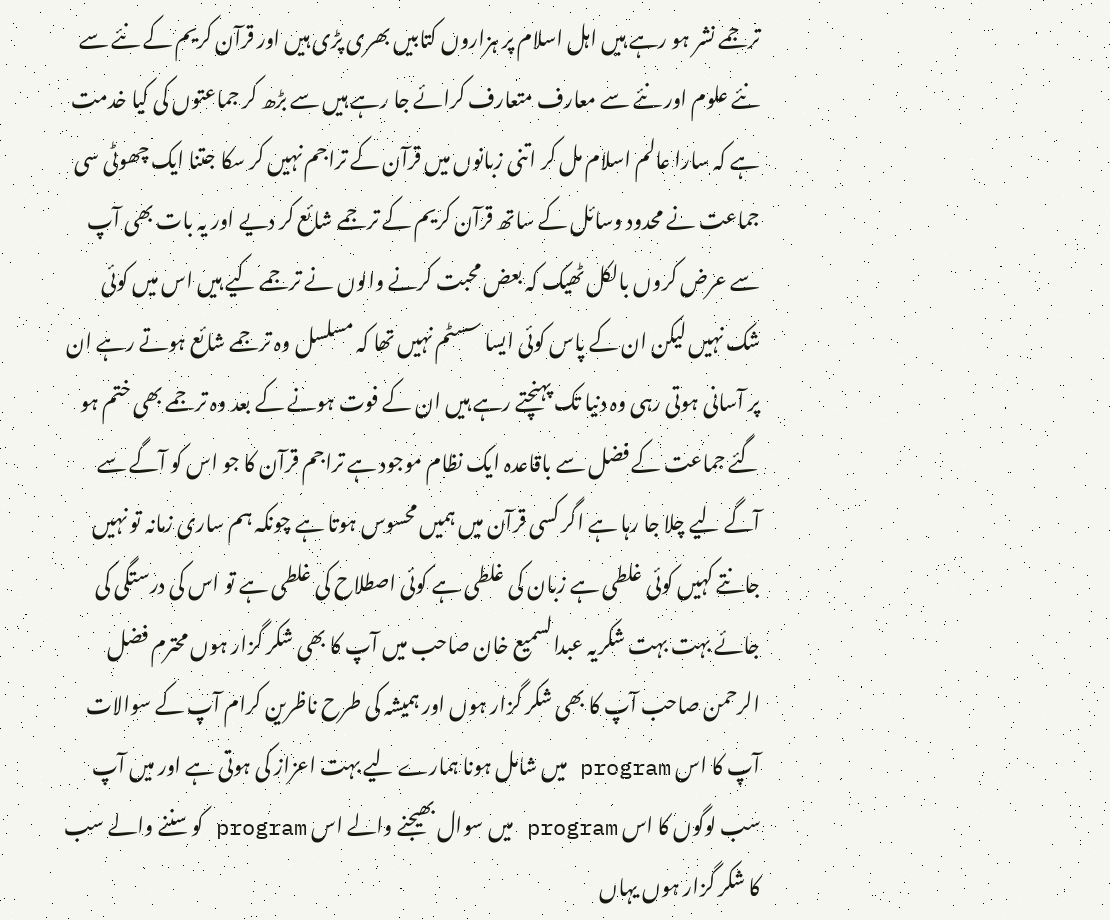ترجمے نشر ہو رہے ہیں اہل اسلام پر ہزاروں کتابیں بھری پڑی ہیں اور قرآن کریم کے نئے سے نئے علوم اور نئے سے معارف متعارف کرائے جا رہے ہیں سے بڑھ کر جماعتوں کی کیا خدمت ہے کہ سارا عالم اسلام مل کر اتنی زبانوں میں قرآن کے تراجم نہیں کر سکا جتنا ایک چھوٹی سی جماعت نے محدود وسائل کے ساتھ قرآن کریم کے ترجمے شائع کر دیے اور یہ بات بھی آپ سے عرض کروں بالکل ٹھیک کہ بعض محبت کرنے والوں نے ترجمے کیے ہیں اس میں کوئی شک نہیں لیکن ان کے پاس کوئی ایسا سسٹم نہیں تھا کہ مسلسل وہ ترجمے شائع ہوتے رہے ان پر آسانی ہوتی رہی وہ دنیا تک پہنچتے رہے ہیں ان کے فوت ہونے کے بعد وہ ترجمے بھی ختم ہو گئے جماعت کے فضل سے باقاعدہ ایک نظام موجود ہے تراجم قرآن کا جو اس کو آگے سے آگے لیے چلا جا رہا ہے اگر کسی قرآن میں ہمیں محسوس ہوتا ہے چونکہ ہم ساری زمانہ تو نہیں جانتے کہیں کوئی غلطی ہے زبان کی غلطی ہے کوئی اصطلاح کی غلطی ہے تو اس کی درستگی کی جائے بہت بہت شکریہ عبدالسمیع خان صاحب میں آپ کا بھی شکر گزار ہوں محترم فضل الرحمن صاحب آپ کا بھی شکر گزار ہوں اور ہمیشہ کی طرح ناظرین کرام آپ کے سوالات آپ کا اس program میں شامل ہونا ہمارے لیے بہت اعزاز کی ہوتی ہے اور میں آپ سب لوگوں کا اس program میں سوال بھیجنے والے اس program کو سننے والے سب کا شکر گزار ہوں یہاں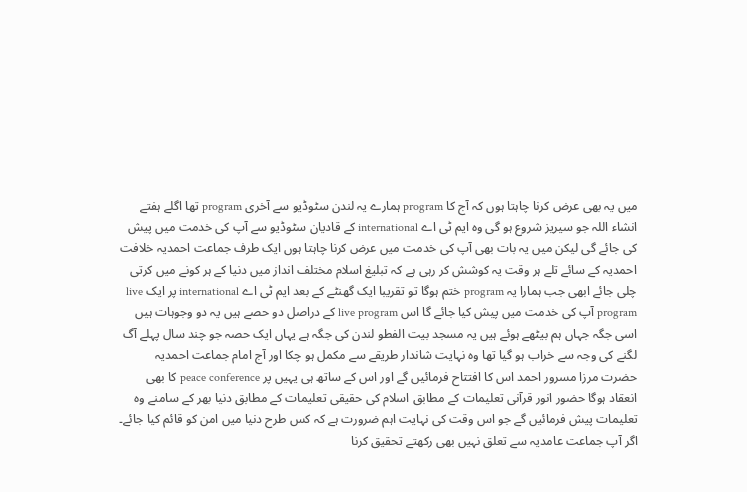میں یہ بھی عرض کرنا چاہتا ہوں کہ آج کا program ہمارے یہ لندن سٹوڈیو سے آخری program تھا اگلے ہفتے انشاء اللہ جو سیریز شروع ہو گی وہ ایم ٹی اے international کے قادیان سٹوڈیو سے آپ کی خدمت میں پیش کی جائے گی لیکن میں یہ بات بھی آپ کی خدمت میں عرض کرنا چاہتا ہوں ایک طرف جماعت احمدیہ خلافت احمدیہ کے سائے تلے ہر وقت یہ کوشش کر رہی ہے کہ تبلیغ اسلام مختلف انداز میں دنیا کے ہر کونے میں کرتی چلی جائے ابھی جب ہمارا یہ program ختم ہوگا تو تقریبا ایک گھنٹے کے بعد ایم ٹی اے international پر ایک live program آپ کی خدمت میں پیش کیا جائے گا اس live program کے دراصل دو حصے ہیں یہ دو وجوہات ہیں اسی جگہ جہاں ہم بیٹھے ہوئے ہیں یہ مسجد بیت الفطو لندن کی جگہ ہے یہاں ایک حصہ جو چند سال پہلے آگ لگنے کی وجہ سے خراب ہو گیا تھا وہ نہایت شاندار طریقے سے مکمل ہو چکا اور آج امام جماعت احمدیہ حضرت مرزا مسرور احمد اس کا افتتاح فرمائیں گے اور اس کے ساتھ ہی یہیں پر peace conference کا بھی انعقاد ہوگا حضور انور قرآنی تعلیمات کے مطابق اسلام کی حقیقی تعلیمات کے مطابق دنیا بھر کے سامنے وہ تعلیمات پیش فرمائیں گے جو اس وقت کی نہایت اہم ضرورت ہے کہ کس طرح دنیا میں امن کو قائم کیا جائے۔ اگر آپ جماعت عامدیہ سے تعلق نہیں بھی رکھتے تحقیق کرنا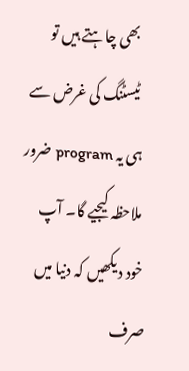بھی چاہتے ہیں تو ٹیسٹنگ کی غرض سے ہی یہ program ضرور ملاحظہ کیجیے گا۔ آپ خود دیکھیں کہ دنیا میں صرف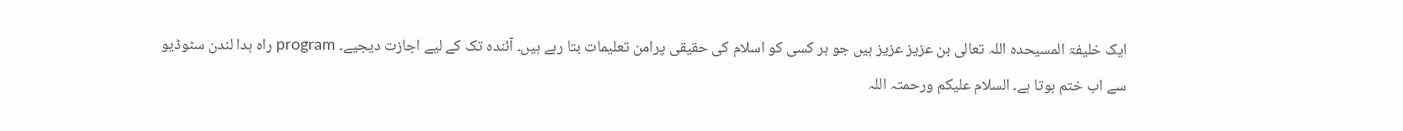ایک خلیفۃ المسیحدہ اللہ تعالی بن عزیز عزیز ہیں جو ہر کسی کو اسلام کی حقیقی پرامن تعلیمات بتا رہے ہیں۔ آئندہ تک کے لیے اجازت دیجیے۔ program راہ ہدا لندن سٹوڈیو سے اب ختم ہوتا ہے۔ السلام علیکم ورحمتہ اللہ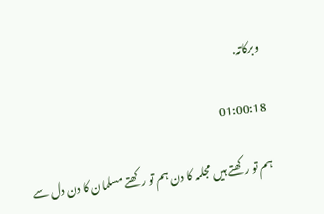وبرکاتہ.

01:00:18

ہم تو رکھتے ہیں مجلمہ کا دن ہم تو رکھتے مسلمان کا دن دل سے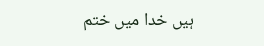ہیں خدا میں ختم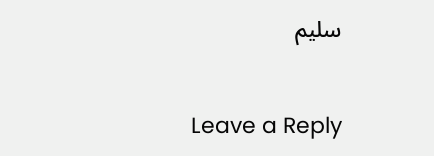سلیم

Leave a Reply